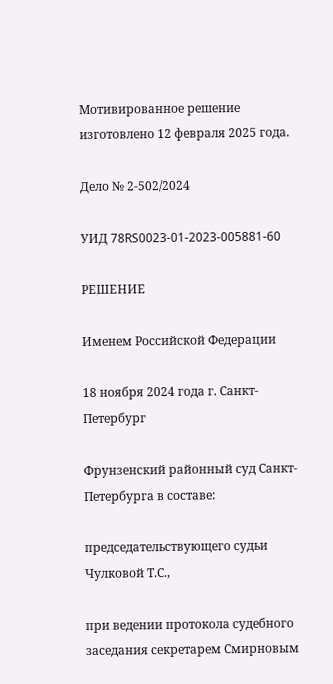Мотивированное решение изготовлено 12 февраля 2025 года.

Дело № 2-502/2024

УИД 78RS0023-01-2023-005881-60

РЕШЕНИЕ

Именем Российской Федерации

18 ноября 2024 года г. Санкт-Петербург

Фрунзенский районный суд Санкт-Петербурга в составе:

председательствующего судьи Чулковой Т.С.,

при ведении протокола судебного заседания секретарем Смирновым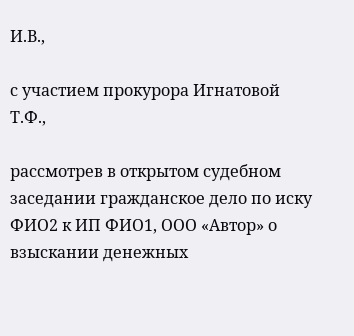И.В.,

с участием прокурора Игнатовой Т.Ф.,

рассмотрев в открытом судебном заседании гражданское дело по иску ФИО2 к ИП ФИО1, ООО «Автор» о взыскании денежных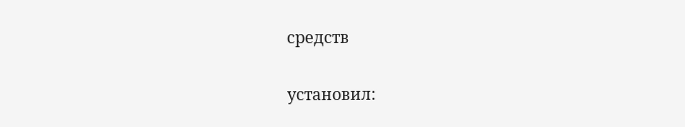средств

установил: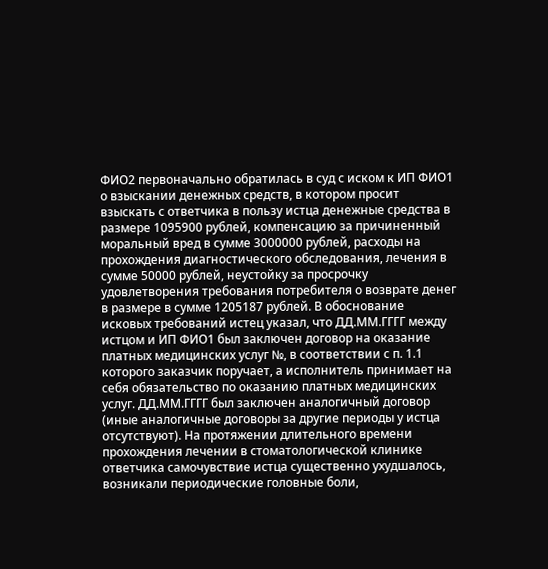ФИО2 первоначально обратилась в суд с иском к ИП ФИО1 о взыскании денежных средств, в котором просит взыскать с ответчика в пользу истца денежные средства в размере 1095900 рублей, компенсацию за причиненный моральный вред в сумме 3000000 рублей, расходы на прохождения диагностического обследования, лечения в сумме 50000 рублей, неустойку за просрочку удовлетворения требования потребителя о возврате денег в размере в сумме 1205187 рублей. В обоснование исковых требований истец указал, что ДД.ММ.ГГГГ между истцом и ИП ФИО1 был заключен договор на оказание платных медицинских услуг №, в соответствии с п. 1.1 которого заказчик поручает, а исполнитель принимает на себя обязательство по оказанию платных медицинских услуг. ДД.ММ.ГГГГ был заключен аналогичный договор (иные аналогичные договоры за другие периоды у истца отсутствуют). На протяжении длительного времени прохождения лечении в стоматологической клинике ответчика самочувствие истца существенно ухудшалось, возникали периодические головные боли,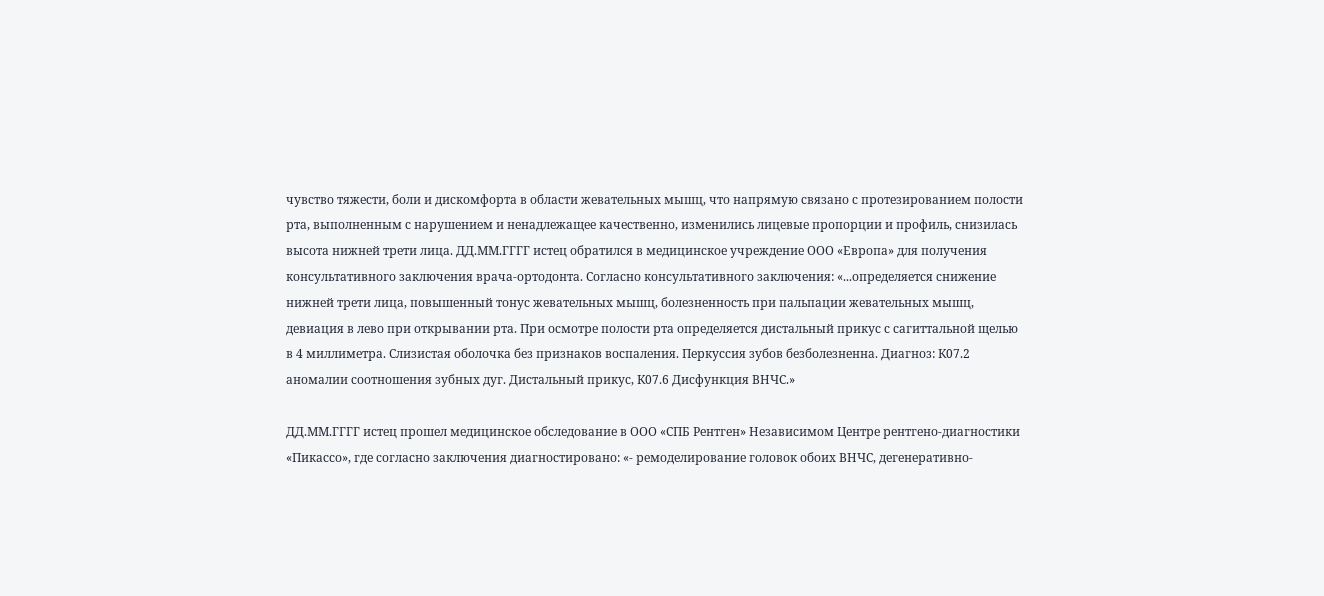чувство тяжести, боли и дискомфорта в области жевательных мышц, что напрямую связано с протезированием полости рта, выполненным с нарушением и ненадлежащее качественно, изменились лицевые пропорции и профиль, снизилась высота нижней трети лица. ДД.ММ.ГГГГ истец обратился в медицинское учреждение ООО «Европа» для получения консультативного заключения врача-ортодонта. Согласно консультативного заключения: «...определяется снижение нижней трети лица, повышенный тонус жевательных мышц, болезненность при пальпации жевательных мышц, девиация в лево при открывании рта. При осмотре полости рта определяется дистальный прикус с сагиттальной щелью в 4 миллиметра. Слизистая оболочка без признаков воспаления. Перкуссия зубов безболезненна. Диагноз: К07.2 аномалии соотношения зубных дуг. Дистальный прикус, К07.6 Дисфункция ВНЧС.»

ДД.ММ.ГГГГ истец прошел медицинское обследование в ООО «СПБ Рентген» Независимом Центре рентгено-диагностики «Пикассо», где согласно заключения диагностировано: «- ремоделирование головок обоих ВНЧС, дегенеративно-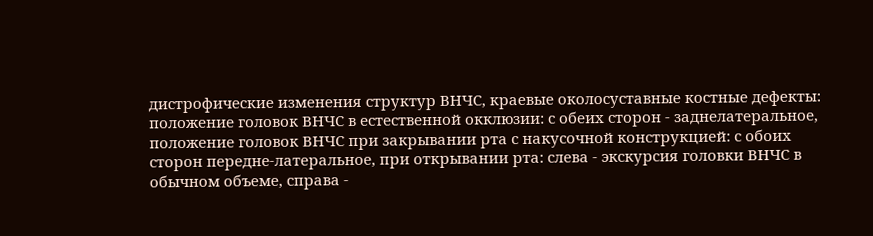дистрофические изменения структур ВНЧС, краевые околосуставные костные дефекты: положение головок ВНЧС в естественной окклюзии: с обеих сторон - заднелатеральное, положение головок ВНЧС при закрывании рта с накусочной конструкцией: с обоих сторон передне-латеральное, при открывании рта: слева - экскурсия головки ВНЧС в обычном объеме, справа -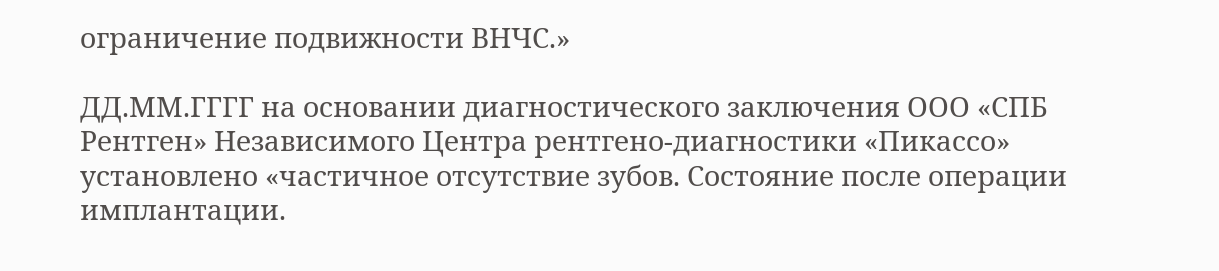ограничение подвижности ВНЧС.»

ДД.ММ.ГГГГ на основании диагностического заключения ООО «СПБ Рентген» Независимого Центра рентгено-диагностики «Пикассо» установлено «частичное отсутствие зубов. Состояние после операции имплантации.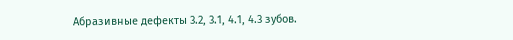Абразивные дефекты 3.2, 3.1, 4.1, 4.3 зубов.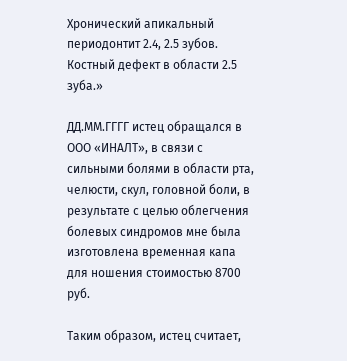Хронический апикальный периодонтит 2.4, 2.5 зубов. Костный дефект в области 2.5 зуба.»

ДД.ММ.ГГГГ истец обращался в ООО «ИНАЛТ», в связи с сильными болями в области рта, челюсти, скул, головной боли, в результате с целью облегчения болевых синдромов мне была изготовлена временная капа для ношения стоимостью 8700 руб.

Таким образом, истец считает,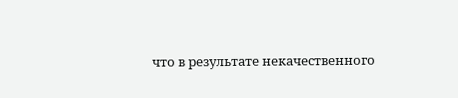что в результате некачественного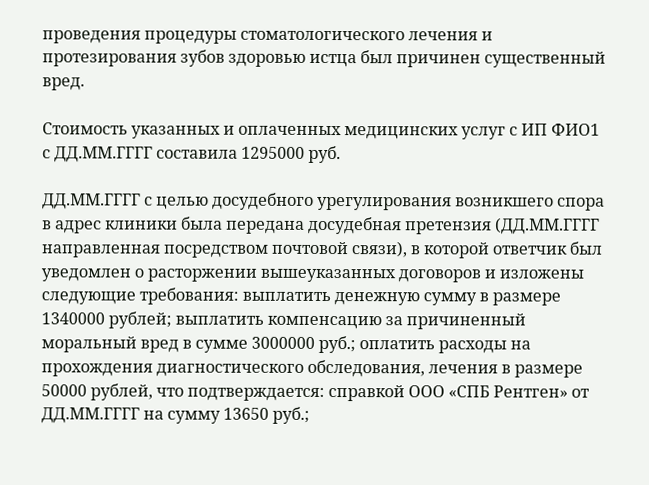проведения процедуры стоматологического лечения и протезирования зубов здоровью истца был причинен существенный вред.

Стоимость указанных и оплаченных медицинских услуг с ИП ФИО1 с ДД.ММ.ГГГГ составила 1295000 руб.

ДД.ММ.ГГГГ с целью досудебного урегулирования возникшего спора в адрес клиники была передана досудебная претензия (ДД.ММ.ГГГГ направленная посредством почтовой связи), в которой ответчик был уведомлен о расторжении вышеуказанных договоров и изложены следующие требования: выплатить денежную сумму в размере 1340000 рублей; выплатить компенсацию за причиненный моральный вред в сумме 3000000 руб.; оплатить расходы на прохождения диагностического обследования, лечения в размере 50000 рублей, что подтверждается: справкой ООО «СПБ Рентген» от ДД.ММ.ГГГГ на сумму 13650 руб.;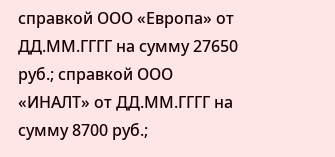справкой ООО «Европа» от ДД.ММ.ГГГГ на сумму 27650 руб.; справкой ООО «ИНАЛТ» от ДД.ММ.ГГГГ на сумму 8700 руб.;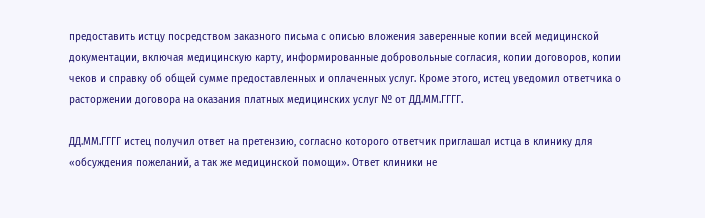предоставить истцу посредством заказного письма с описью вложения заверенные копии всей медицинской документации, включая медицинскую карту, информированные добровольные согласия, копии договоров, копии чеков и справку об общей сумме предоставленных и оплаченных услуг. Кроме этого, истец уведомил ответчика о расторжении договора на оказания платных медицинских услуг № от ДД.ММ.ГГГГ.

ДД.ММ.ГГГГ истец получил ответ на претензию, согласно которого ответчик приглашал истца в клинику для «обсуждения пожеланий, а так же медицинской помощи». Ответ клиники не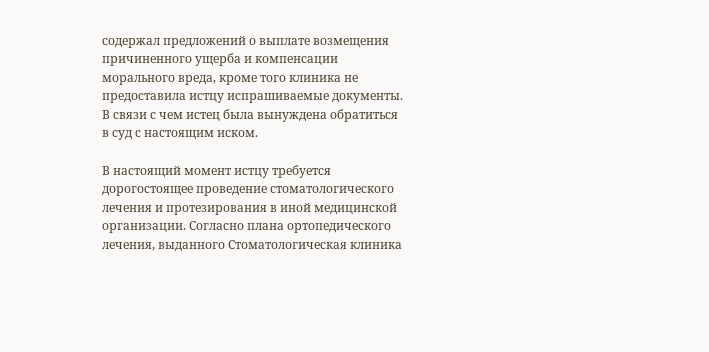содержал предложений о выплате возмещения причиненного ущерба и компенсации морального вреда, кроме того клиника не предоставила истцу испрашиваемые документы. В связи с чем истец была вынуждена обратиться в суд с настоящим иском.

В настоящий момент истцу требуется дорогостоящее проведение стоматологического лечения и протезирования в иной медицинской организации. Согласно плана ортопедического лечения, выданного Стоматологическая клиника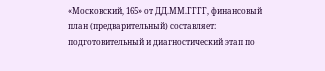«Московский, 165» от ДД.ММ.ГГГГ, финансовый план (предварительный) составляет: подготовительный и диагностический этап по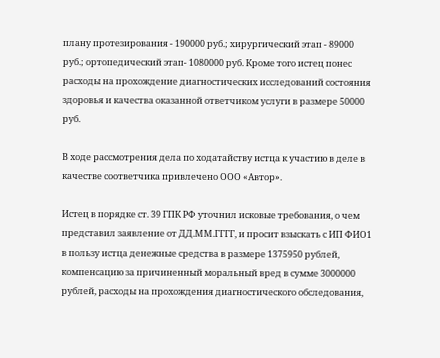плану протезирования - 190000 руб.; хирургический этап - 89000 руб.; ортопедический этап- 1080000 руб. Кроме того истец понес расходы на прохождение диагностических исследований состояния здоровья и качества оказанной ответчиком услуги в размере 50000 руб.

В ходе рассмотрения дела по ходатайству истца к участию в деле в качестве соответчика привлечено ООО «Автор».

Истец в порядке ст. 39 ГПК РФ уточнил исковые требования, о чем представил заявление от ДД.ММ.ГГГГ, и просит взыскать с ИП ФИО1 в пользу истца денежные средства в размере 1375950 рублей, компенсацию за причиненный моральный вред в сумме 3000000 рублей, расходы на прохождения диагностического обследования,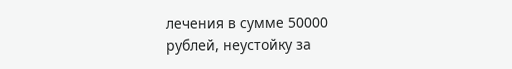лечения в сумме 50000 рублей, неустойку за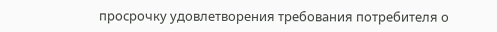просрочку удовлетворения требования потребителя о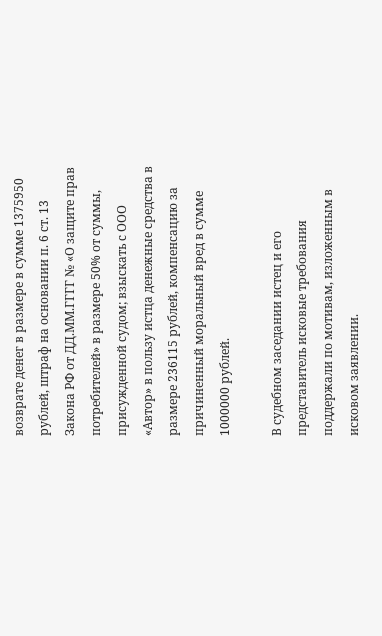возврате денег в размере в сумме 1375950 рублей, штраф на основании п. 6 ст. 13 Закона РФ от ДД.ММ.ГГГГ № «О защите прав потребителей» в размере 50% от суммы, присужденной судом; взыскать с ООО «Автор» в пользу истца денежные средства в размере 236115 рублей, компенсацию за причиненный моральный вред в сумме 1000000 рублей.

В судебном заседании истец и его представитель исковые требования поддержали по мотивам, изложенным в исковом заявлении.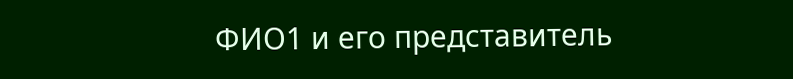ФИО1 и его представитель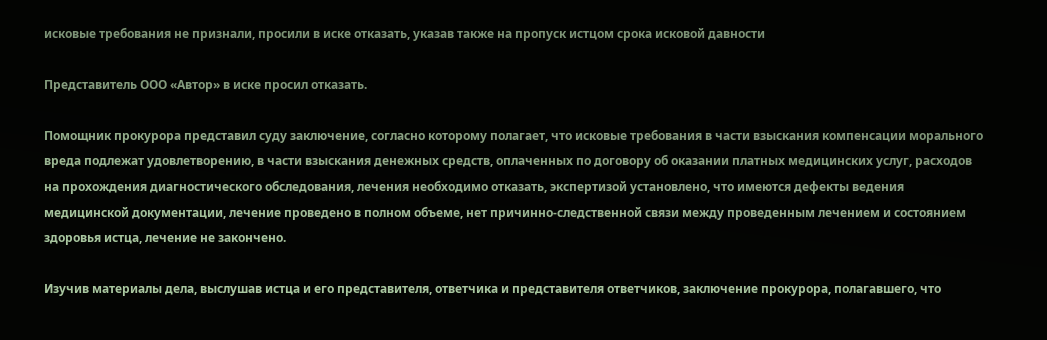исковые требования не признали, просили в иске отказать, указав также на пропуск истцом срока исковой давности

Представитель ООО «Автор» в иске просил отказать.

Помощник прокурора представил суду заключение, согласно которому полагает, что исковые требования в части взыскания компенсации морального вреда подлежат удовлетворению, в части взыскания денежных средств, оплаченных по договору об оказании платных медицинских услуг, расходов на прохождения диагностического обследования, лечения необходимо отказать, экспертизой установлено, что имеются дефекты ведения медицинской документации, лечение проведено в полном объеме, нет причинно-следственной связи между проведенным лечением и состоянием здоровья истца, лечение не закончено.

Изучив материалы дела, выслушав истца и его представителя, ответчика и представителя ответчиков, заключение прокурора, полагавшего, что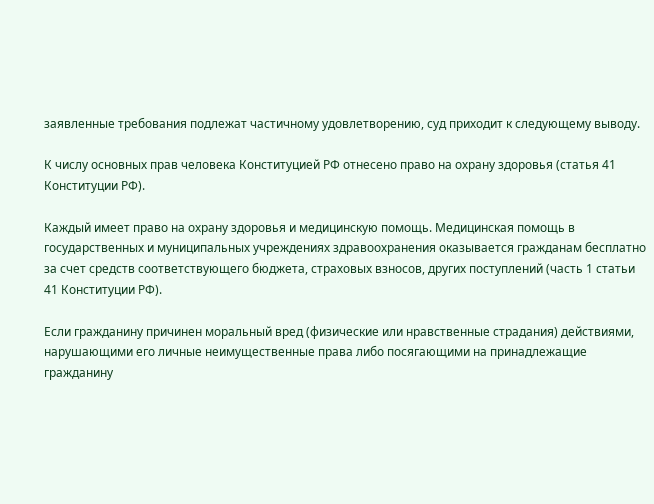заявленные требования подлежат частичному удовлетворению, суд приходит к следующему выводу.

К числу основных прав человека Конституцией РФ отнесено право на охрану здоровья (статья 41 Конституции РФ).

Каждый имеет право на охрану здоровья и медицинскую помощь. Медицинская помощь в государственных и муниципальных учреждениях здравоохранения оказывается гражданам бесплатно за счет средств соответствующего бюджета, страховых взносов, других поступлений (часть 1 статьи 41 Конституции РФ).

Если гражданину причинен моральный вред (физические или нравственные страдания) действиями, нарушающими его личные неимущественные права либо посягающими на принадлежащие гражданину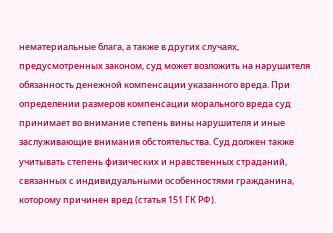нематериальные блага, а также в других случаях, предусмотренных законом, суд может возложить на нарушителя обязанность денежной компенсации указанного вреда. При определении размеров компенсации морального вреда суд принимает во внимание степень вины нарушителя и иные заслуживающие внимания обстоятельства. Суд должен также учитывать степень физических и нравственных страданий, связанных с индивидуальными особенностями гражданина, которому причинен вред (статья 151 ГК РФ).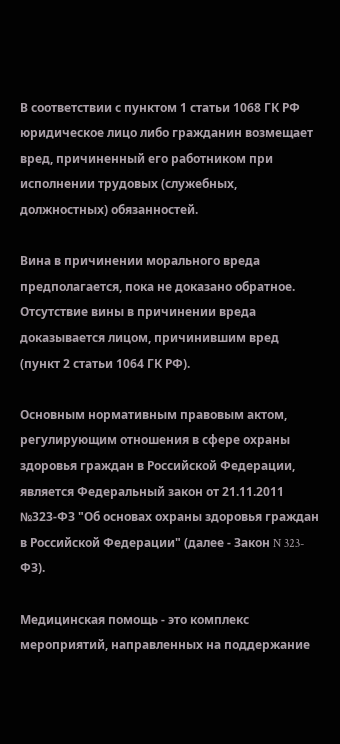В соответствии с пунктом 1 статьи 1068 ГК РФ юридическое лицо либо гражданин возмещает вред, причиненный его работником при исполнении трудовых (служебных, должностных) обязанностей.

Вина в причинении морального вреда предполагается, пока не доказано обратное. Отсутствие вины в причинении вреда доказывается лицом, причинившим вред (пункт 2 статьи 1064 ГК РФ).

Основным нормативным правовым актом, регулирующим отношения в сфере охраны здоровья граждан в Российской Федерации, является Федеральный закон от 21.11.2011 №323-ФЗ "Об основах охраны здоровья граждан в Российской Федерации" (далее - Закон N 323-ФЗ).

Медицинская помощь - это комплекс мероприятий, направленных на поддержание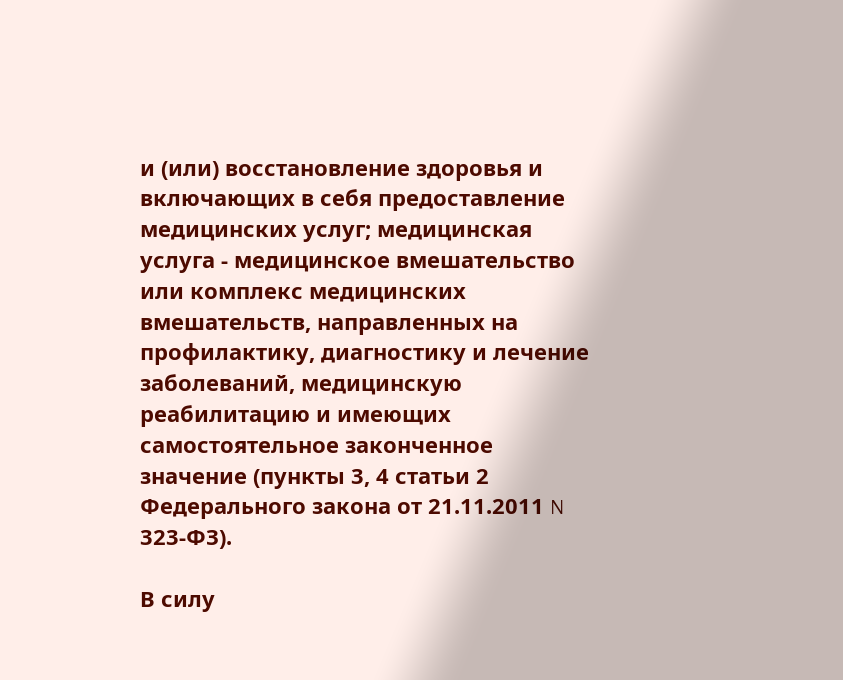и (или) восстановление здоровья и включающих в себя предоставление медицинских услуг; медицинская услуга - медицинское вмешательство или комплекс медицинских вмешательств, направленных на профилактику, диагностику и лечение заболеваний, медицинскую реабилитацию и имеющих самостоятельное законченное значение (пункты 3, 4 статьи 2 Федерального закона от 21.11.2011 N 323-ФЗ).

В силу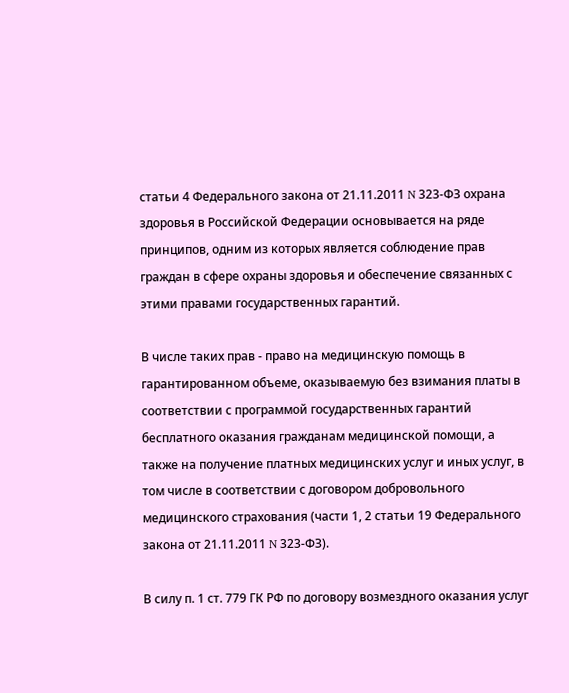статьи 4 Федерального закона от 21.11.2011 N 323-ФЗ охрана здоровья в Российской Федерации основывается на ряде принципов, одним из которых является соблюдение прав граждан в сфере охраны здоровья и обеспечение связанных с этими правами государственных гарантий.

В числе таких прав - право на медицинскую помощь в гарантированном объеме, оказываемую без взимания платы в соответствии с программой государственных гарантий бесплатного оказания гражданам медицинской помощи, а также на получение платных медицинских услуг и иных услуг, в том числе в соответствии с договором добровольного медицинского страхования (части 1, 2 статьи 19 Федерального закона от 21.11.2011 N 323-ФЗ).

В силу п. 1 ст. 779 ГК РФ по договору возмездного оказания услуг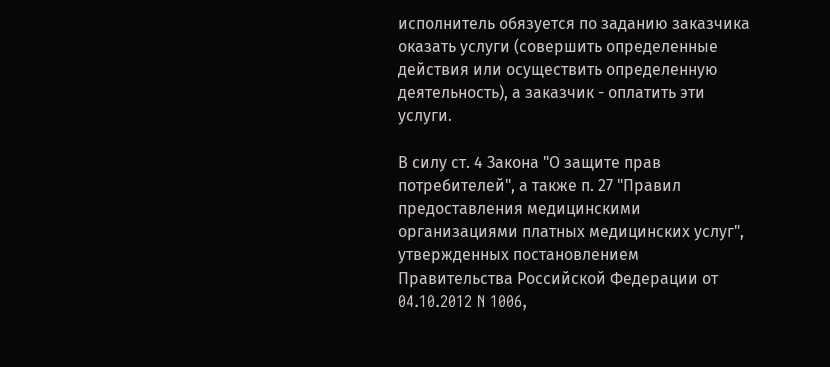исполнитель обязуется по заданию заказчика оказать услуги (совершить определенные действия или осуществить определенную деятельность), а заказчик - оплатить эти услуги.

В силу ст. 4 Закона "О защите прав потребителей", а также п. 27 "Правил предоставления медицинскими организациями платных медицинских услуг", утвержденных постановлением Правительства Российской Федерации от 04.10.2012 N 1006,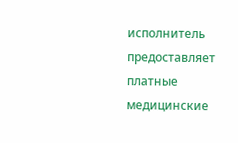исполнитель предоставляет платные медицинские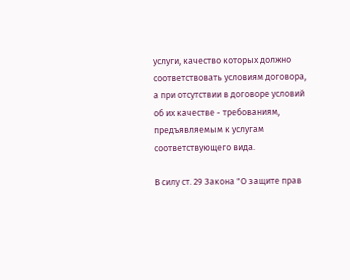услуги, качество которых должно соответствовать условиям договора, а при отсутствии в договоре условий об их качестве - требованиям, предъявляемым к услугам соответствующего вида.

В силу ст. 29 Закона "О защите прав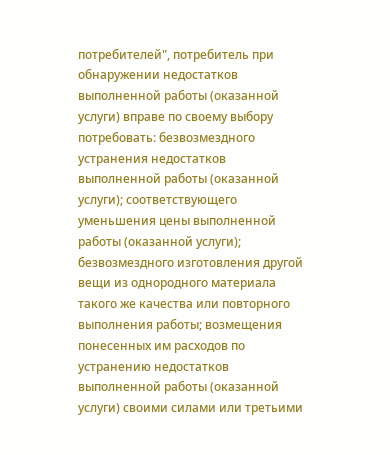потребителей", потребитель при обнаружении недостатков выполненной работы (оказанной услуги) вправе по своему выбору потребовать: безвозмездного устранения недостатков выполненной работы (оказанной услуги); соответствующего уменьшения цены выполненной работы (оказанной услуги); безвозмездного изготовления другой вещи из однородного материала такого же качества или повторного выполнения работы; возмещения понесенных им расходов по устранению недостатков выполненной работы (оказанной услуги) своими силами или третьими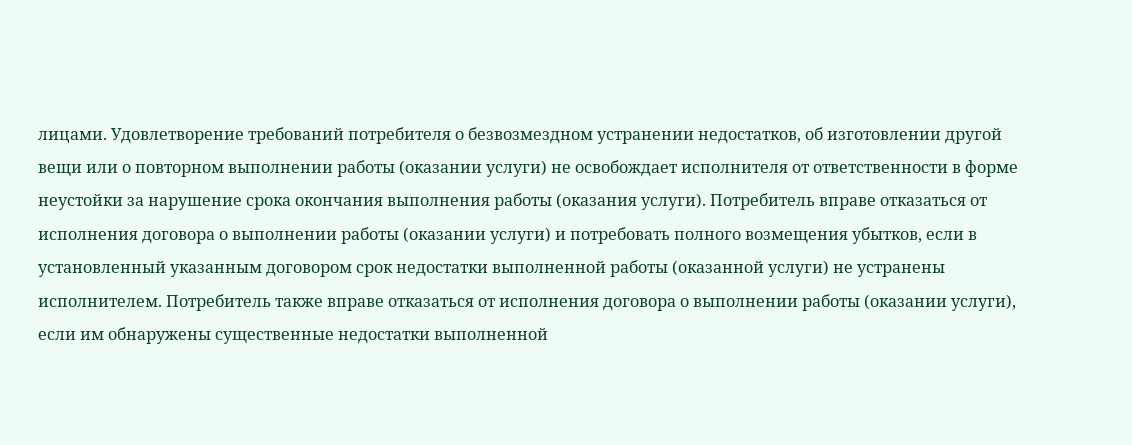лицами. Удовлетворение требований потребителя о безвозмездном устранении недостатков, об изготовлении другой вещи или о повторном выполнении работы (оказании услуги) не освобождает исполнителя от ответственности в форме неустойки за нарушение срока окончания выполнения работы (оказания услуги). Потребитель вправе отказаться от исполнения договора о выполнении работы (оказании услуги) и потребовать полного возмещения убытков, если в установленный указанным договором срок недостатки выполненной работы (оказанной услуги) не устранены исполнителем. Потребитель также вправе отказаться от исполнения договора о выполнении работы (оказании услуги), если им обнаружены существенные недостатки выполненной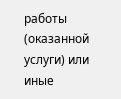работы (оказанной услуги) или иные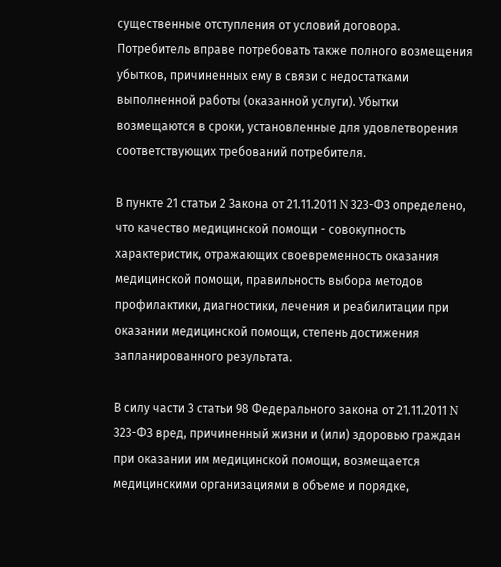существенные отступления от условий договора. Потребитель вправе потребовать также полного возмещения убытков, причиненных ему в связи с недостатками выполненной работы (оказанной услуги). Убытки возмещаются в сроки, установленные для удовлетворения соответствующих требований потребителя.

В пункте 21 статьи 2 Закона от 21.11.2011 N 323-ФЗ определено, что качество медицинской помощи - совокупность характеристик, отражающих своевременность оказания медицинской помощи, правильность выбора методов профилактики, диагностики, лечения и реабилитации при оказании медицинской помощи, степень достижения запланированного результата.

В силу части 3 статьи 98 Федерального закона от 21.11.2011 N 323-ФЗ вред, причиненный жизни и (или) здоровью граждан при оказании им медицинской помощи, возмещается медицинскими организациями в объеме и порядке,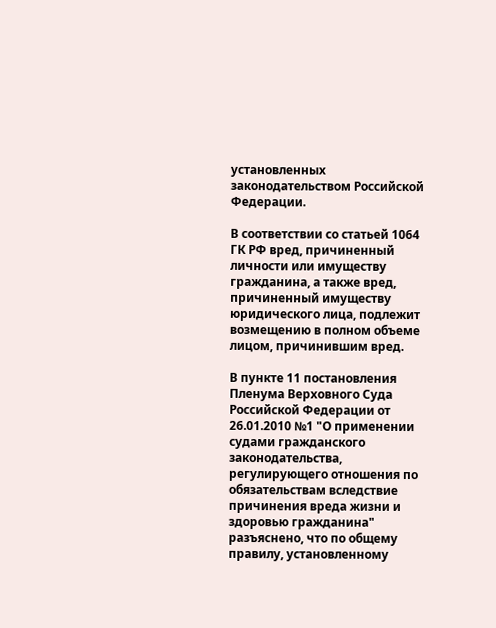установленных законодательством Российской Федерации.

В соответствии со статьей 1064 ГК РФ вред, причиненный личности или имуществу гражданина, а также вред, причиненный имуществу юридического лица, подлежит возмещению в полном объеме лицом, причинившим вред.

В пункте 11 постановления Пленума Верховного Суда Российской Федерации от 26.01.2010 №1 "О применении судами гражданского законодательства, регулирующего отношения по обязательствам вследствие причинения вреда жизни и здоровью гражданина" разъяснено, что по общему правилу, установленному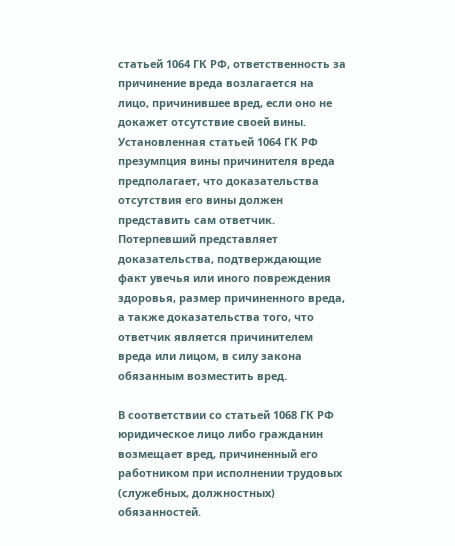статьей 1064 ГК РФ, ответственность за причинение вреда возлагается на лицо, причинившее вред, если оно не докажет отсутствие своей вины. Установленная статьей 1064 ГК РФ презумпция вины причинителя вреда предполагает, что доказательства отсутствия его вины должен представить сам ответчик. Потерпевший представляет доказательства, подтверждающие факт увечья или иного повреждения здоровья, размер причиненного вреда, а также доказательства того, что ответчик является причинителем вреда или лицом, в силу закона обязанным возместить вред.

В соответствии со статьей 1068 ГК РФ юридическое лицо либо гражданин возмещает вред, причиненный его работником при исполнении трудовых (служебных, должностных) обязанностей.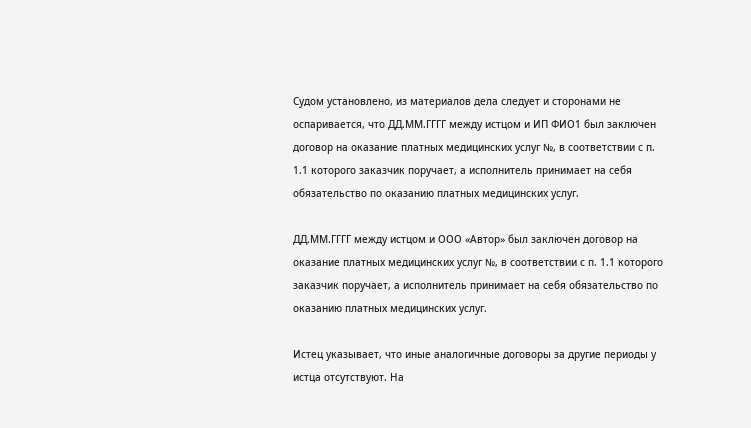Судом установлено, из материалов дела следует и сторонами не оспаривается, что ДД.ММ.ГГГГ между истцом и ИП ФИО1 был заключен договор на оказание платных медицинских услуг №, в соответствии с п. 1.1 которого заказчик поручает, а исполнитель принимает на себя обязательство по оказанию платных медицинских услуг.

ДД.ММ.ГГГГ между истцом и ООО «Автор» был заключен договор на оказание платных медицинских услуг №, в соответствии с п. 1.1 которого заказчик поручает, а исполнитель принимает на себя обязательство по оказанию платных медицинских услуг.

Истец указывает, что иные аналогичные договоры за другие периоды у истца отсутствуют. На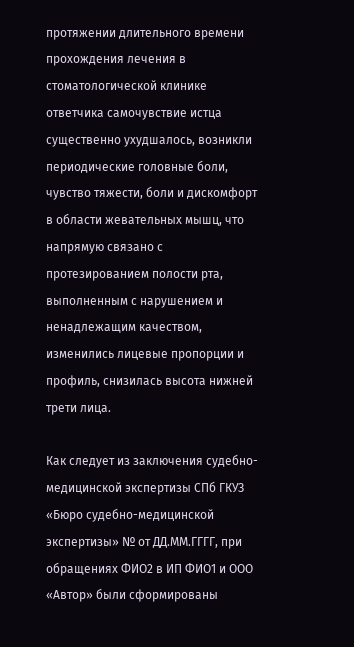протяжении длительного времени прохождения лечения в стоматологической клинике ответчика самочувствие истца существенно ухудшалось, возникли периодические головные боли, чувство тяжести, боли и дискомфорт в области жевательных мышц, что напрямую связано с протезированием полости рта, выполненным с нарушением и ненадлежащим качеством, изменились лицевые пропорции и профиль, снизилась высота нижней трети лица.

Как следует из заключения судебно-медицинской экспертизы СПб ГКУЗ «Бюро судебно-медицинской экспертизы» № от ДД.ММ.ГГГГ, при обращениях ФИО2 в ИП ФИО1 и ООО «Автор» были сформированы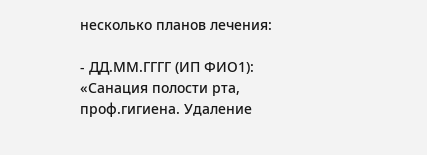несколько планов лечения:

- ДД.ММ.ГГГГ (ИП ФИО1): «Санация полости рта, проф.гигиена. Удаление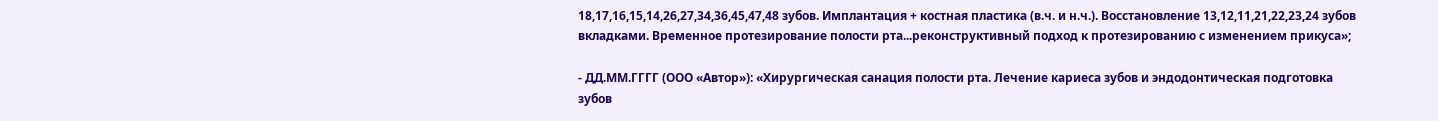18,17,16,15,14,26,27,34,36,45,47,48 зубов. Имплантация + костная пластика (в.ч. и н.ч.). Восстановление 13,12,11,21,22,23,24 зубов вкладками. Временное протезирование полости рта...реконструктивный подход к протезированию с изменением прикуса»;

- ДД.ММ.ГГГГ (ООО «Автор»): «Хирургическая санация полости рта. Лечение кариеса зубов и эндодонтическая подготовка зубов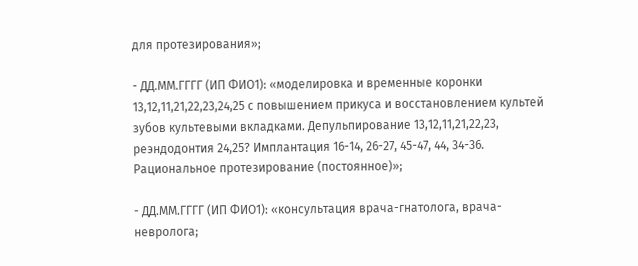для протезирования»;

- ДД.ММ.ГГГГ (ИП ФИО1): «моделировка и временные коронки 13,12,11,21,22,23,24,25 с повышением прикуса и восстановлением культей зубов культевыми вкладками. Депульпирование 13,12,11,21,22,23, реэндодонтия 24,25? Имплантация 16-14, 26-27, 45-47, 44, 34-36. Рациональное протезирование (постоянное)»;

- ДД.ММ.ГГГГ (ИП ФИО1): «консультация врача-гнатолога, врача-невролога;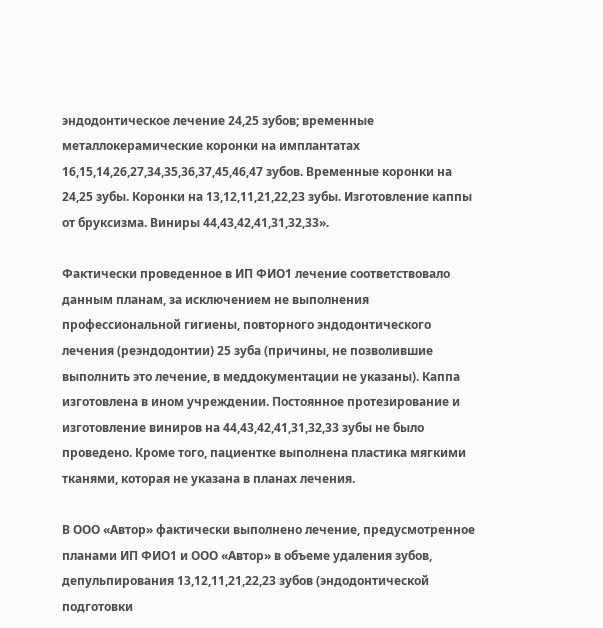эндодонтическое лечение 24,25 зубов; временные металлокерамические коронки на имплантатах 16,15,14,26,27,34,35,36,37,45,46,47 зубов. Временные коронки на 24,25 зубы. Коронки на 13,12,11,21,22,23 зубы. Изготовление каппы от бруксизма. Виниры 44,43,42,41,31,32,33».

Фактически проведенное в ИП ФИО1 лечение соответствовало данным планам, за исключением не выполнения профессиональной гигиены, повторного эндодонтического лечения (реэндодонтии) 25 зуба (причины, не позволившие выполнить это лечение, в меддокументации не указаны). Каппа изготовлена в ином учреждении. Постоянное протезирование и изготовление виниров на 44,43,42,41,31,32,33 зубы не было проведено. Кроме того, пациентке выполнена пластика мягкими тканями, которая не указана в планах лечения.

В ООО «Автор» фактически выполнено лечение, предусмотренное планами ИП ФИО1 и ООО «Автор» в объеме удаления зубов, депульпирования 13,12,11,21,22,23 зубов (эндодонтической подготовки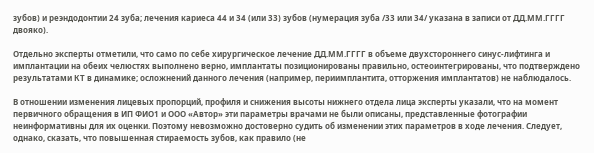зубов) и реэндодонтии 24 зуба; лечения кариеса 44 и 34 (или 33) зубов (нумерация зуба /33 или 34/ указана в записи от ДД.ММ.ГГГГ двояко).

Отдельно эксперты отметили, что само по себе хирургическое лечение ДД.ММ.ГГГГ в объеме двухстороннего синус-лифтинга и имплантации на обеих челюстях выполнено верно, имплантаты позиционированы правильно, остеоинтегрированы, что подтверждено результатами КТ в динамике; осложнений данного лечения (например, периимплантита, отторжения имплантатов) не наблюдалось.

В отношении изменения лицевых пропорций, профиля и снижения высоты нижнего отдела лица эксперты указали, что на момент первичного обращения в ИП ФИО1 и ООО «Автор» эти параметры врачами не были описаны, представленные фотографии неинформативны для их оценки. Поэтому невозможно достоверно судить об изменении этих параметров в ходе лечения. Следует, однако, сказать, что повышенная стираемость зубов, как правило (не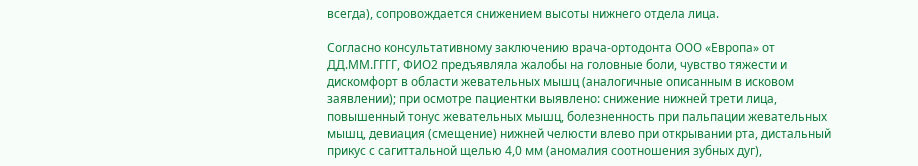всегда), сопровождается снижением высоты нижнего отдела лица.

Согласно консультативному заключению врача-ортодонта ООО «Европа» от ДД.ММ.ГГГГ, ФИО2 предъявляла жалобы на головные боли, чувство тяжести и дискомфорт в области жевательных мышц (аналогичные описанным в исковом заявлении); при осмотре пациентки выявлено: снижение нижней трети лица, повышенный тонус жевательных мышц, болезненность при пальпации жевательных мышц, девиация (смещение) нижней челюсти влево при открывании рта, дистальный прикус с сагиттальной щелью 4,0 мм (аномалия соотношения зубных дуг),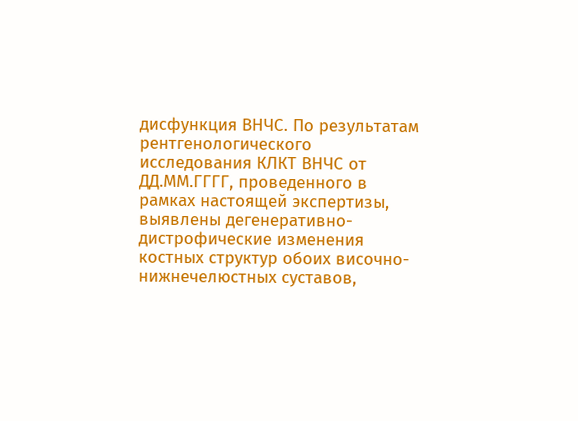дисфункция ВНЧС. По результатам рентгенологического исследования КЛКТ ВНЧС от ДД.ММ.ГГГГ, проведенного в рамках настоящей экспертизы, выявлены дегенеративно-дистрофические изменения костных структур обоих височно-нижнечелюстных суставов,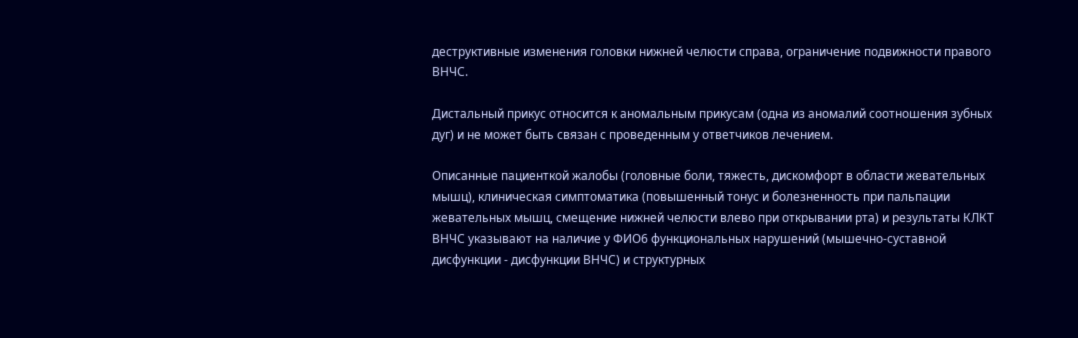деструктивные изменения головки нижней челюсти справа, ограничение подвижности правого ВНЧС.

Дистальный прикус относится к аномальным прикусам (одна из аномалий соотношения зубных дуг) и не может быть связан с проведенным у ответчиков лечением.

Описанные пациенткой жалобы (головные боли, тяжесть, дискомфорт в области жевательных мышц), клиническая симптоматика (повышенный тонус и болезненность при пальпации жевательных мышц, смещение нижней челюсти влево при открывании рта) и результаты КЛКТ ВНЧС указывают на наличие у ФИО6 функциональных нарушений (мышечно-суставной дисфункции - дисфункции ВНЧС) и структурных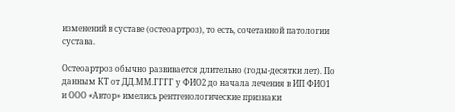изменений в суставе (остеоартроз), то есть, сочетанной патологии сустава.

Остеоартроз обычно развивается длительно (годы-десятки лет). По данным КТ от ДД.ММ.ГГГГ у ФИО2 до начала лечения в ИП ФИО1 и ООО «Автор» имелись рентгенологические признаки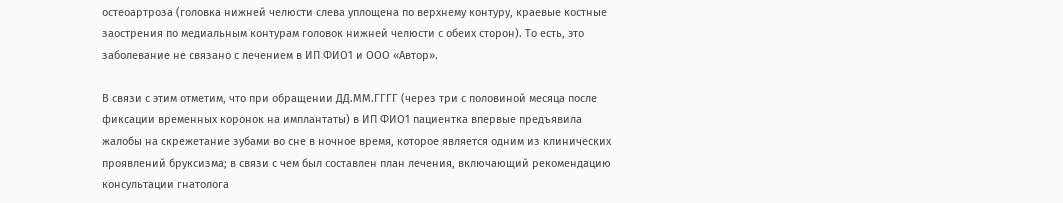остеоартроза (головка нижней челюсти слева уплощена по верхнему контуру, краевые костные заострения по медиальным контурам головок нижней челюсти с обеих сторон). То есть, это заболевание не связано с лечением в ИП ФИО1 и ООО «Автор».

В связи с этим отметим, что при обращении ДД.ММ.ГГГГ (через три с половиной месяца после фиксации временных коронок на имплантаты) в ИП ФИО1 пациентка впервые предъявила жалобы на скрежетание зубами во сне в ночное время, которое является одним из клинических проявлений бруксизма; в связи с чем был составлен план лечения, включающий рекомендацию консультации гнатолога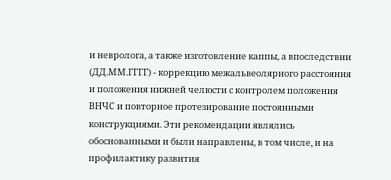и невролога, а также изготовление каппы, а впоследствии (ДД.ММ.ГГГГ) - коррекцию межальвеолярного расстояния и положения нижней челюсти с контролем положения ВНЧС и повторное протезирование постоянными конструкциями. Эти рекомендации являлись обоснованными и были направлены, в том числе, и на профилактику развития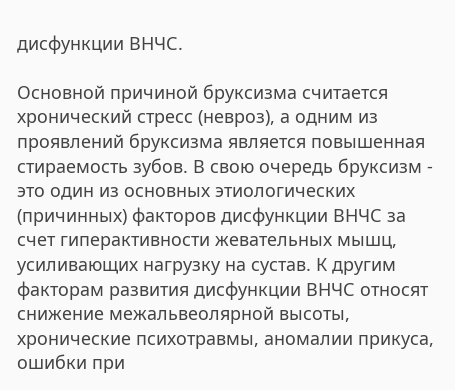дисфункции ВНЧС.

Основной причиной бруксизма считается хронический стресс (невроз), а одним из проявлений бруксизма является повышенная стираемость зубов. В свою очередь бруксизм - это один из основных этиологических (причинных) факторов дисфункции ВНЧС за счет гиперактивности жевательных мышц, усиливающих нагрузку на сустав. К другим факторам развития дисфункции ВНЧС относят снижение межальвеолярной высоты, хронические психотравмы, аномалии прикуса, ошибки при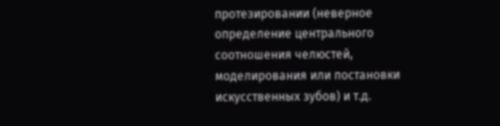протезировании (неверное определение центрального соотношения челюстей, моделирования или постановки искусственных зубов) и т.д.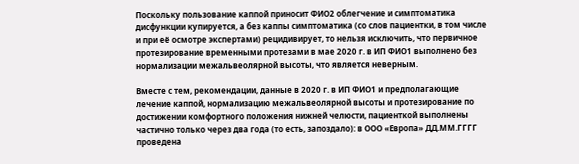Поскольку пользование каппой приносит ФИО2 облегчение и симптоматика дисфункции купируется, а без каппы симптоматика (со слов пациентки, в том числе и при её осмотре экспертами) рецидивирует, то нельзя исключить, что первичное протезирование временными протезами в мае 2020 г. в ИП ФИО1 выполнено без нормализации межальвеолярной высоты, что является неверным.

Вместе с тем, рекомендации, данные в 2020 г. в ИП ФИО1 и предполагающие лечение каппой, нормализацию межальвеолярной высоты и протезирование по достижении комфортного положения нижней челюсти, пациенткой выполнены частично только через два года (то есть, запоздало): в ООО «Европа» ДД.ММ.ГГГГ проведена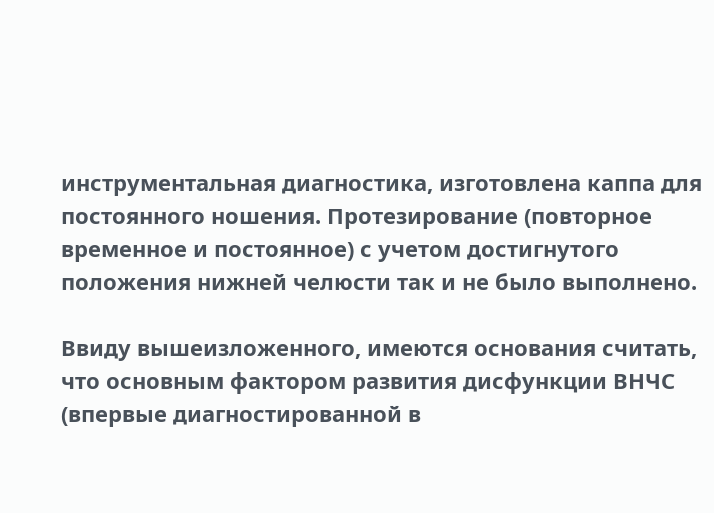инструментальная диагностика, изготовлена каппа для постоянного ношения. Протезирование (повторное временное и постоянное) с учетом достигнутого положения нижней челюсти так и не было выполнено.

Ввиду вышеизложенного, имеются основания считать, что основным фактором развития дисфункции ВНЧС (впервые диагностированной в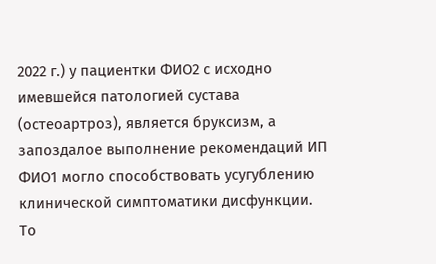2022 г.) у пациентки ФИО2 с исходно имевшейся патологией сустава (остеоартроз), является бруксизм, а запоздалое выполнение рекомендаций ИП ФИО1 могло способствовать усугублению клинической симптоматики дисфункции. То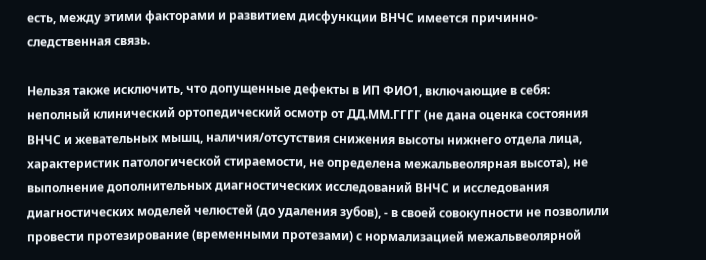есть, между этими факторами и развитием дисфункции ВНЧС имеется причинно-следственная связь.

Нельзя также исключить, что допущенные дефекты в ИП ФИО1, включающие в себя: неполный клинический ортопедический осмотр от ДД.ММ.ГГГГ (не дана оценка состояния ВНЧС и жевательных мышц, наличия/отсутствия снижения высоты нижнего отдела лица, характеристик патологической стираемости, не определена межальвеолярная высота), не выполнение дополнительных диагностических исследований ВНЧС и исследования диагностических моделей челюстей (до удаления зубов), - в своей совокупности не позволили провести протезирование (временными протезами) с нормализацией межальвеолярной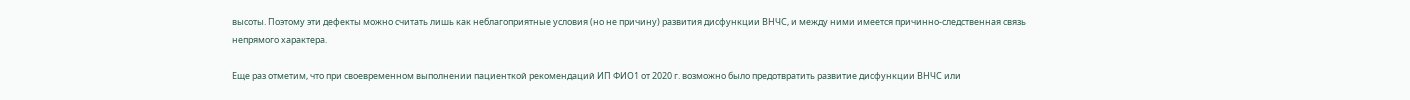высоты. Поэтому эти дефекты можно считать лишь как неблагоприятные условия (но не причину) развития дисфункции ВНЧС, и между ними имеется причинно-следственная связь непрямого характера.

Еще раз отметим, что при своевременном выполнении пациенткой рекомендаций ИП ФИО1 от 2020 г. возможно было предотвратить развитие дисфункции ВНЧС или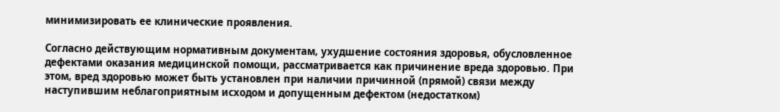минимизировать ее клинические проявления.

Согласно действующим нормативным документам, ухудшение состояния здоровья, обусловленное дефектами оказания медицинской помощи, рассматривается как причинение вреда здоровью. При этом, вред здоровью может быть установлен при наличии причинной (прямой) связи между наступившим неблагоприятным исходом и допущенным дефектом (недостатком)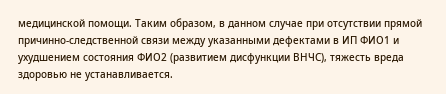медицинской помощи. Таким образом, в данном случае при отсутствии прямой причинно-следственной связи между указанными дефектами в ИП ФИО1 и ухудшением состояния ФИО2 (развитием дисфункции ВНЧС), тяжесть вреда здоровью не устанавливается.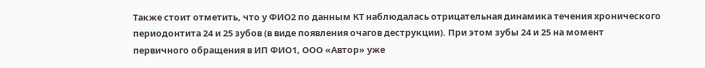Также стоит отметить, что у ФИО2 по данным КТ наблюдалась отрицательная динамика течения хронического периодонтита 24 и 25 зубов (в виде появления очагов деструкции). При этом зубы 24 и 25 на момент первичного обращения в ИП ФИО1, ООО «Автор» уже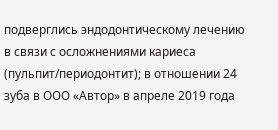подверглись эндодонтическому лечению в связи с осложнениями кариеса (пульпит/периодонтит); в отношении 24 зуба в ООО «Автор» в апреле 2019 года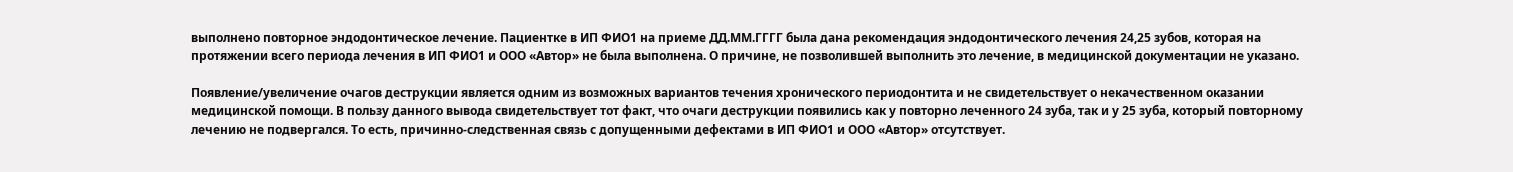выполнено повторное эндодонтическое лечение. Пациентке в ИП ФИО1 на приеме ДД.ММ.ГГГГ была дана рекомендация эндодонтического лечения 24,25 зубов, которая на протяжении всего периода лечения в ИП ФИО1 и ООО «Автор» не была выполнена. О причине, не позволившей выполнить это лечение, в медицинской документации не указано.

Появление/увеличение очагов деструкции является одним из возможных вариантов течения хронического периодонтита и не свидетельствует о некачественном оказании медицинской помощи. В пользу данного вывода свидетельствует тот факт, что очаги деструкции появились как у повторно леченного 24 зуба, так и у 25 зуба, который повторному лечению не подвергался. То есть, причинно-следственная связь с допущенными дефектами в ИП ФИО1 и ООО «Автор» отсутствует.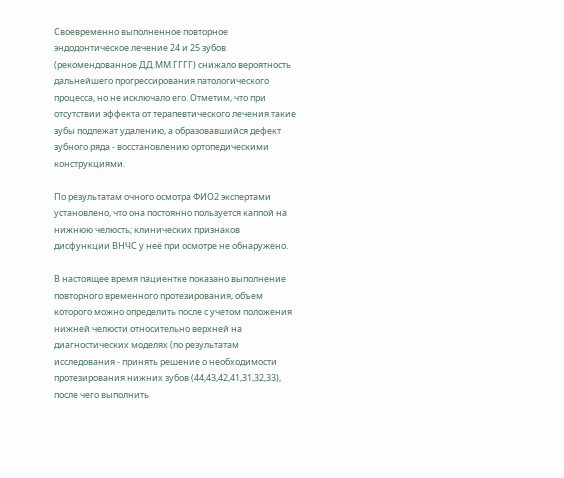Своевременно выполненное повторное эндодонтическое лечение 24 и 25 зубов (рекомендованное ДД.ММ.ГГГГ) снижало вероятность дальнейшего прогрессирования патологического процесса, но не исключало его. Отметим, что при отсутствии эффекта от терапевтического лечения такие зубы подлежат удалению, а образовавшийся дефект зубного ряда - восстановлению ортопедическими конструкциями.

По результатам очного осмотра ФИО2 экспертами установлено, что она постоянно пользуется каппой на нижнюю челюсть; клинических признаков дисфункции ВНЧС у неё при осмотре не обнаружено.

В настоящее время пациентке показано выполнение повторного временного протезирования, объем которого можно определить после с учетом положения нижней челюсти относительно верхней на диагностических моделях (по результатам исследования - принять решение о необходимости протезирования нижних зубов (44,43,42,41,31,32,33), после чего выполнить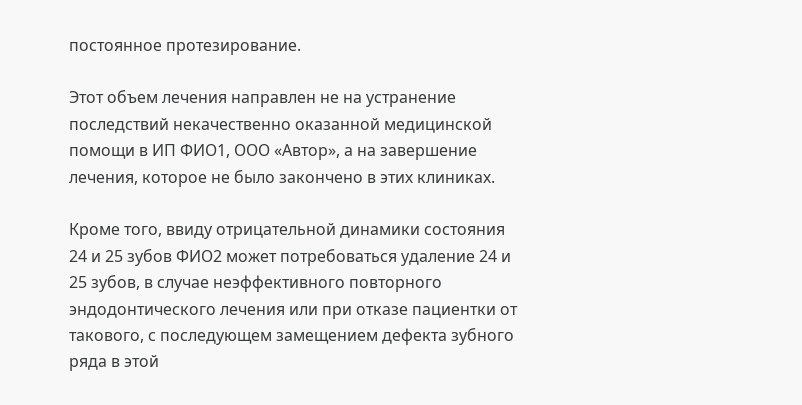постоянное протезирование.

Этот объем лечения направлен не на устранение последствий некачественно оказанной медицинской помощи в ИП ФИО1, ООО «Автор», а на завершение лечения, которое не было закончено в этих клиниках.

Кроме того, ввиду отрицательной динамики состояния 24 и 25 зубов ФИО2 может потребоваться удаление 24 и 25 зубов, в случае неэффективного повторного эндодонтического лечения или при отказе пациентки от такового, с последующем замещением дефекта зубного ряда в этой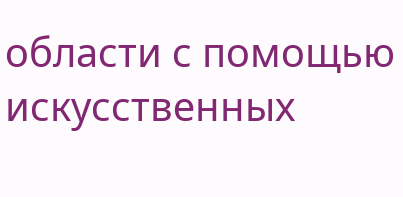области с помощью искусственных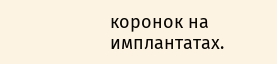коронок на имплантатах.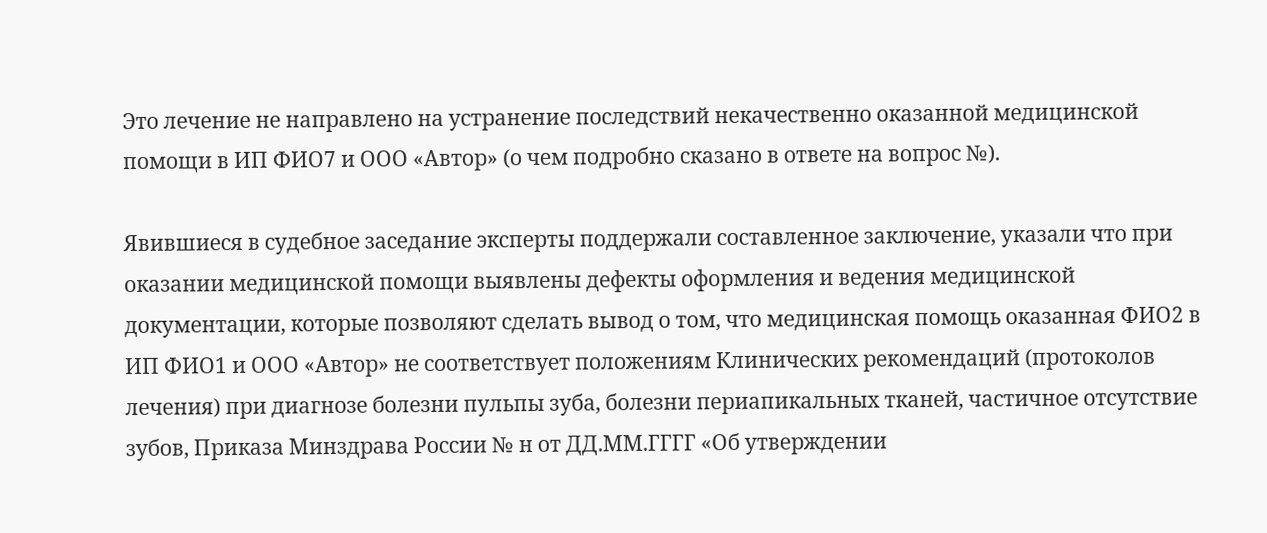Это лечение не направлено на устранение последствий некачественно оказанной медицинской помощи в ИП ФИО7 и ООО «Автор» (о чем подробно сказано в ответе на вопрос №).

Явившиеся в судебное заседание эксперты поддержали составленное заключение, указали что при оказании медицинской помощи выявлены дефекты оформления и ведения медицинской документации, которые позволяют сделать вывод о том, что медицинская помощь оказанная ФИО2 в ИП ФИО1 и ООО «Автор» не соответствует положениям Клинических рекомендаций (протоколов лечения) при диагнозе болезни пульпы зуба, болезни периапикальных тканей, частичное отсутствие зубов, Приказа Минздрава России № н от ДД.ММ.ГГГГ «Об утверждении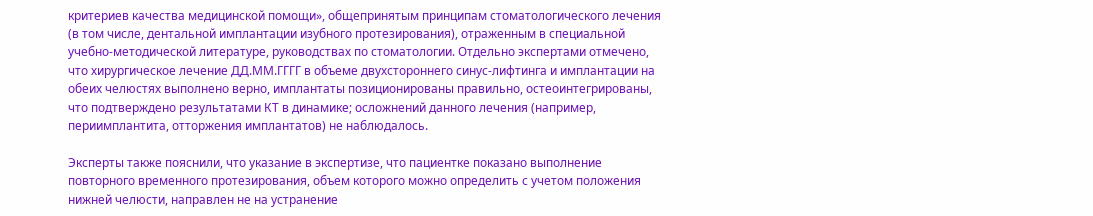критериев качества медицинской помощи», общепринятым принципам стоматологического лечения (в том числе, дентальной имплантации изубного протезирования), отраженным в специальной учебно-методической литературе, руководствах по стоматологии. Отдельно экспертами отмечено, что хирургическое лечение ДД.ММ.ГГГГ в объеме двухстороннего синус-лифтинга и имплантации на обеих челюстях выполнено верно, имплантаты позиционированы правильно, остеоинтегрированы, что подтверждено результатами КТ в динамике; осложнений данного лечения (например, периимплантита, отторжения имплантатов) не наблюдалось.

Эксперты также пояснили, что указание в экспертизе, что пациентке показано выполнение повторного временного протезирования, объем которого можно определить с учетом положения нижней челюсти, направлен не на устранение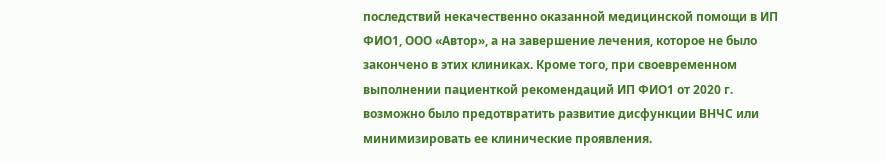последствий некачественно оказанной медицинской помощи в ИП ФИО1, ООО «Автор», а на завершение лечения, которое не было закончено в этих клиниках. Кроме того, при своевременном выполнении пациенткой рекомендаций ИП ФИО1 от 2020 г. возможно было предотвратить развитие дисфункции ВНЧС или минимизировать ее клинические проявления.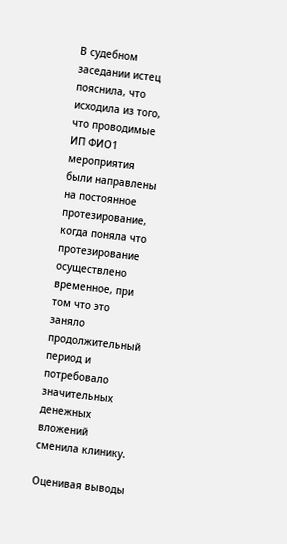В судебном заседании истец пояснила, что исходила из того, что проводимые ИП ФИО1 мероприятия были направлены на постоянное протезирование, когда поняла что протезирование осуществлено временное, при том что это заняло продолжительный период и потребовало значительных денежных вложений сменила клинику.

Оценивая выводы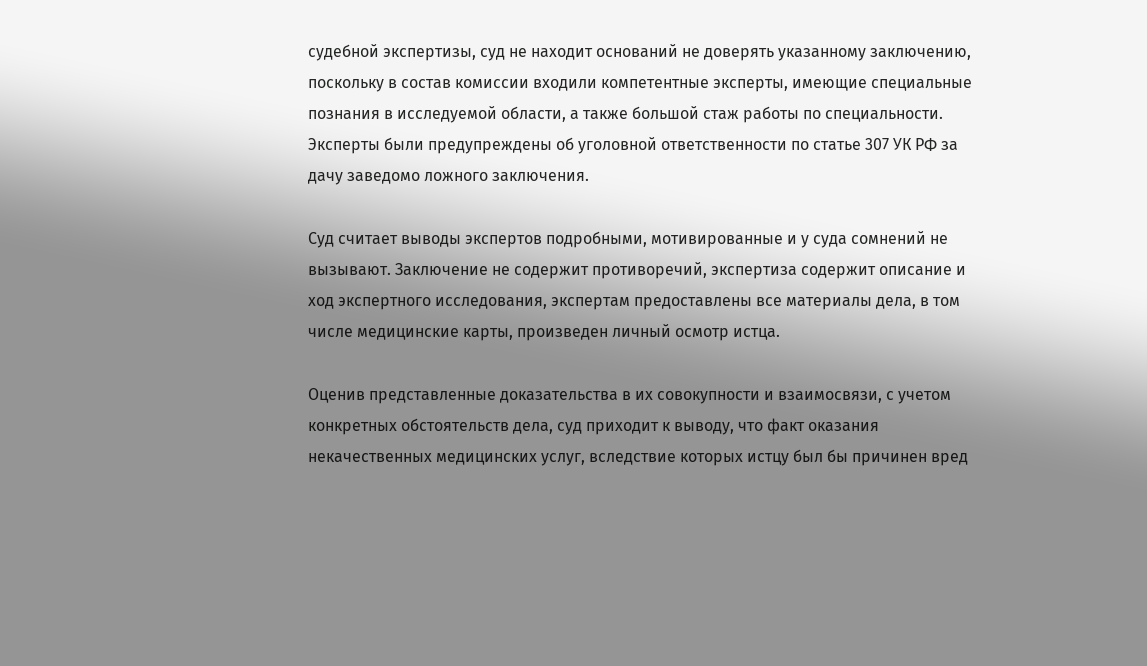судебной экспертизы, суд не находит оснований не доверять указанному заключению, поскольку в состав комиссии входили компетентные эксперты, имеющие специальные познания в исследуемой области, а также большой стаж работы по специальности. Эксперты были предупреждены об уголовной ответственности по статье 307 УК РФ за дачу заведомо ложного заключения.

Суд считает выводы экспертов подробными, мотивированные и у суда сомнений не вызывают. Заключение не содержит противоречий, экспертиза содержит описание и ход экспертного исследования, экспертам предоставлены все материалы дела, в том числе медицинские карты, произведен личный осмотр истца.

Оценив представленные доказательства в их совокупности и взаимосвязи, с учетом конкретных обстоятельств дела, суд приходит к выводу, что факт оказания некачественных медицинских услуг, вследствие которых истцу был бы причинен вред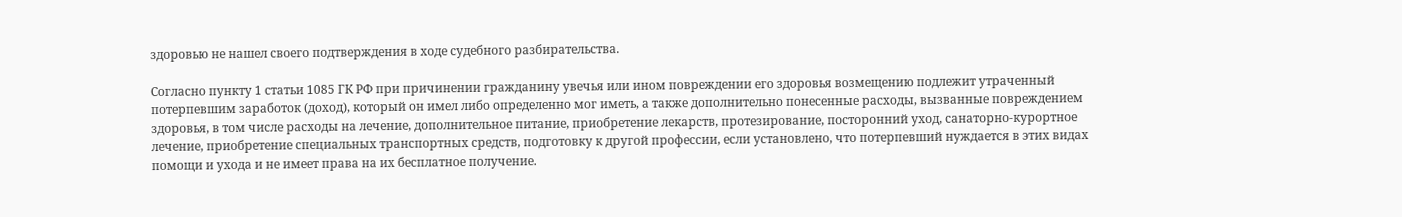здоровью не нашел своего подтверждения в ходе судебного разбирательства.

Согласно пункту 1 статьи 1085 ГК РФ при причинении гражданину увечья или ином повреждении его здоровья возмещению подлежит утраченный потерпевшим заработок (доход), который он имел либо определенно мог иметь, а также дополнительно понесенные расходы, вызванные повреждением здоровья, в том числе расходы на лечение, дополнительное питание, приобретение лекарств, протезирование, посторонний уход, санаторно-курортное лечение, приобретение специальных транспортных средств, подготовку к другой профессии, если установлено, что потерпевший нуждается в этих видах помощи и ухода и не имеет права на их бесплатное получение.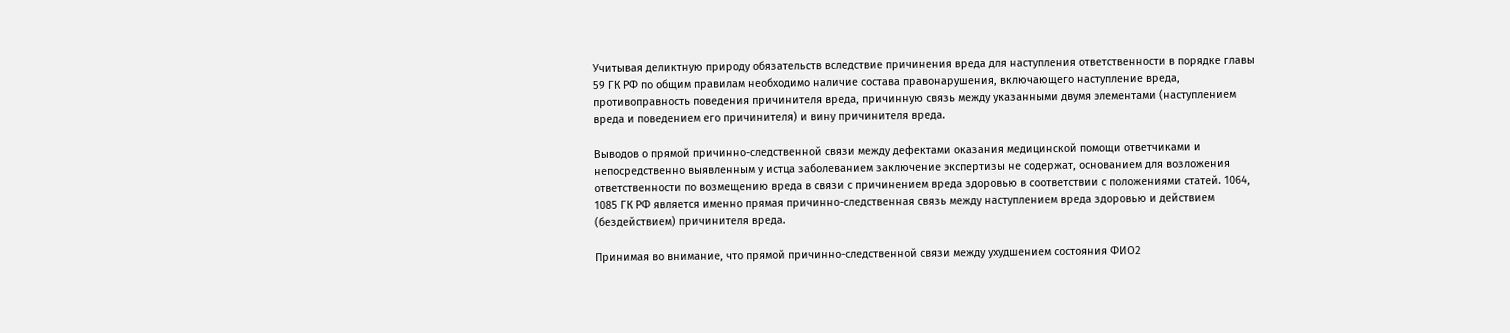Учитывая деликтную природу обязательств вследствие причинения вреда для наступления ответственности в порядке главы 59 ГК РФ по общим правилам необходимо наличие состава правонарушения, включающего наступление вреда, противоправность поведения причинителя вреда, причинную связь между указанными двумя элементами (наступлением вреда и поведением его причинителя) и вину причинителя вреда.

Выводов о прямой причинно-следственной связи между дефектами оказания медицинской помощи ответчиками и непосредственно выявленным у истца заболеванием заключение экспертизы не содержат, основанием для возложения ответственности по возмещению вреда в связи с причинением вреда здоровью в соответствии с положениями статей. 1064, 1085 ГК РФ является именно прямая причинно-следственная связь между наступлением вреда здоровью и действием (бездействием) причинителя вреда.

Принимая во внимание, что прямой причинно-следственной связи между ухудшением состояния ФИО2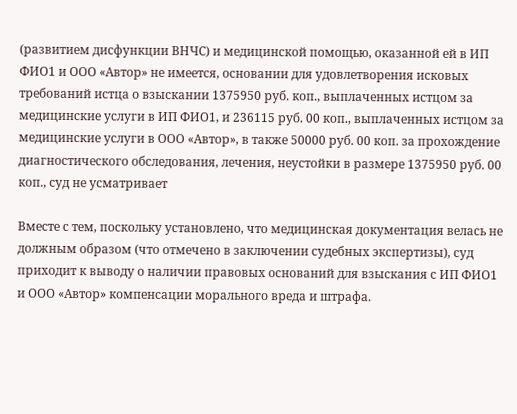(развитием дисфункции ВНЧС) и медицинской помощью, оказанной ей в ИП ФИО1 и ООО «Автор» не имеется, основании для удовлетворения исковых требований истца о взыскании 1375950 руб. коп., выплаченных истцом за медицинские услуги в ИП ФИО1, и 236115 руб. 00 коп., выплаченных истцом за медицинские услуги в ООО «Автор», в также 50000 руб. 00 коп. за прохождение диагностического обследования, лечения, неустойки в размере 1375950 руб. 00 коп., суд не усматривает

Вместе с тем, поскольку установлено, что медицинская документация велась не должным образом (что отмечено в заключении судебных экспертизы), суд приходит к выводу о наличии правовых оснований для взыскания с ИП ФИО1 и ООО «Автор» компенсации морального вреда и штрафа.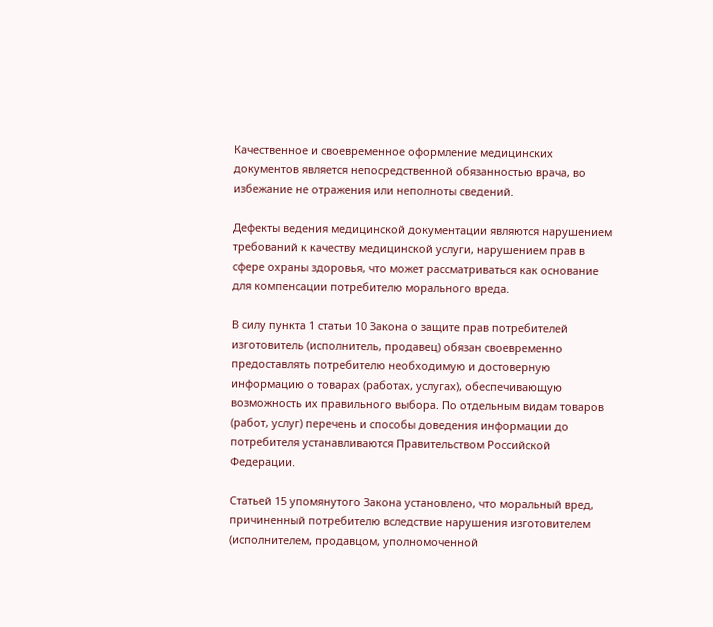Качественное и своевременное оформление медицинских документов является непосредственной обязанностью врача, во избежание не отражения или неполноты сведений.

Дефекты ведения медицинской документации являются нарушением требований к качеству медицинской услуги, нарушением прав в сфере охраны здоровья, что может рассматриваться как основание для компенсации потребителю морального вреда.

В силу пункта 1 статьи 10 Закона о защите прав потребителей изготовитель (исполнитель, продавец) обязан своевременно предоставлять потребителю необходимую и достоверную информацию о товарах (работах, услугах), обеспечивающую возможность их правильного выбора. По отдельным видам товаров (работ, услуг) перечень и способы доведения информации до потребителя устанавливаются Правительством Российской Федерации.

Статьей 15 упомянутого Закона установлено, что моральный вред, причиненный потребителю вследствие нарушения изготовителем (исполнителем, продавцом, уполномоченной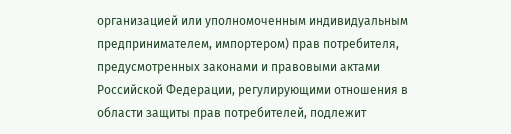организацией или уполномоченным индивидуальным предпринимателем, импортером) прав потребителя, предусмотренных законами и правовыми актами Российской Федерации, регулирующими отношения в области защиты прав потребителей, подлежит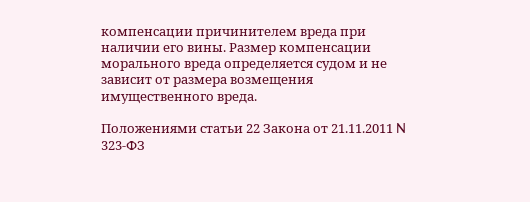компенсации причинителем вреда при наличии его вины. Размер компенсации морального вреда определяется судом и не зависит от размера возмещения имущественного вреда.

Положениями статьи 22 Закона от 21.11.2011 N 323-ФЗ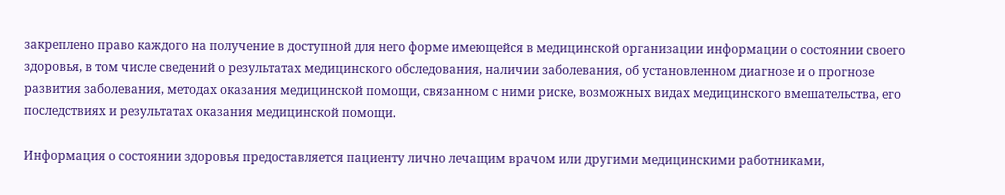закреплено право каждого на получение в доступной для него форме имеющейся в медицинской организации информации о состоянии своего здоровья, в том числе сведений о результатах медицинского обследования, наличии заболевания, об установленном диагнозе и о прогнозе развития заболевания, методах оказания медицинской помощи, связанном с ними риске, возможных видах медицинского вмешательства, его последствиях и результатах оказания медицинской помощи.

Информация о состоянии здоровья предоставляется пациенту лично лечащим врачом или другими медицинскими работниками,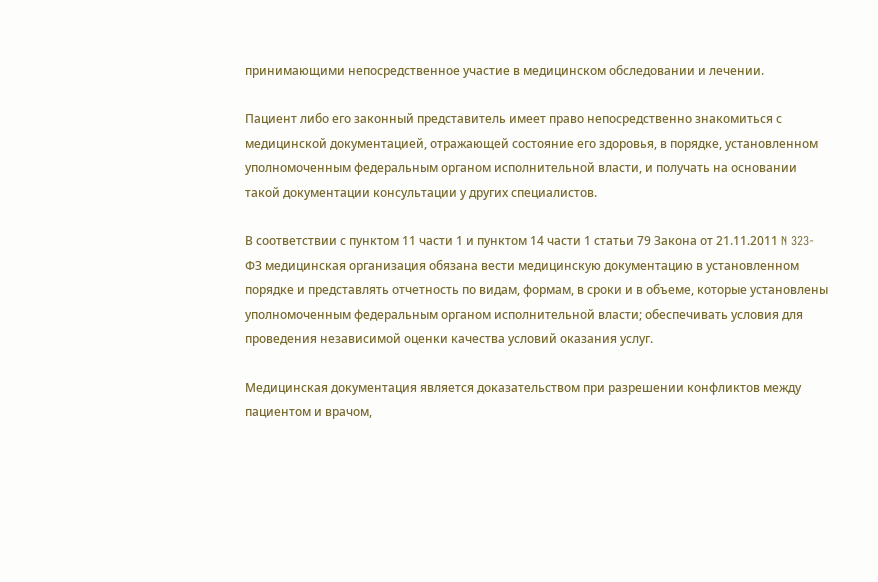принимающими непосредственное участие в медицинском обследовании и лечении.

Пациент либо его законный представитель имеет право непосредственно знакомиться с медицинской документацией, отражающей состояние его здоровья, в порядке, установленном уполномоченным федеральным органом исполнительной власти, и получать на основании такой документации консультации у других специалистов.

В соответствии с пунктом 11 части 1 и пунктом 14 части 1 статьи 79 Закона от 21.11.2011 N 323-ФЗ медицинская организация обязана вести медицинскую документацию в установленном порядке и представлять отчетность по видам, формам, в сроки и в объеме, которые установлены уполномоченным федеральным органом исполнительной власти; обеспечивать условия для проведения независимой оценки качества условий оказания услуг.

Медицинская документация является доказательством при разрешении конфликтов между пациентом и врачом,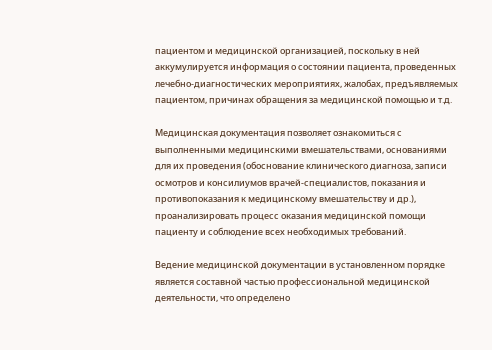пациентом и медицинской организацией, поскольку в ней аккумулируется информация о состоянии пациента, проведенных лечебно-диагностических мероприятиях, жалобах, предъявляемых пациентом, причинах обращения за медицинской помощью и т.д.

Медицинская документация позволяет ознакомиться с выполненными медицинскими вмешательствами, основаниями для их проведения (обоснование клинического диагноза, записи осмотров и консилиумов врачей-специалистов, показания и противопоказания к медицинскому вмешательству и др.), проанализировать процесс оказания медицинской помощи пациенту и соблюдение всех необходимых требований.

Ведение медицинской документации в установленном порядке является составной частью профессиональной медицинской деятельности, что определено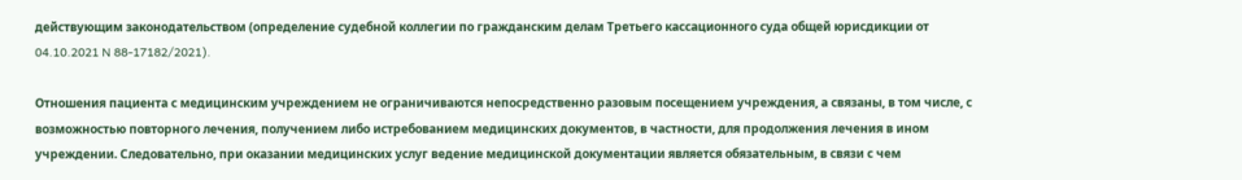действующим законодательством (определение судебной коллегии по гражданским делам Третьего кассационного суда общей юрисдикции от 04.10.2021 N 88-17182/2021).

Отношения пациента с медицинским учреждением не ограничиваются непосредственно разовым посещением учреждения, а связаны, в том числе, с возможностью повторного лечения, получением либо истребованием медицинских документов, в частности, для продолжения лечения в ином учреждении. Следовательно, при оказании медицинских услуг ведение медицинской документации является обязательным, в связи с чем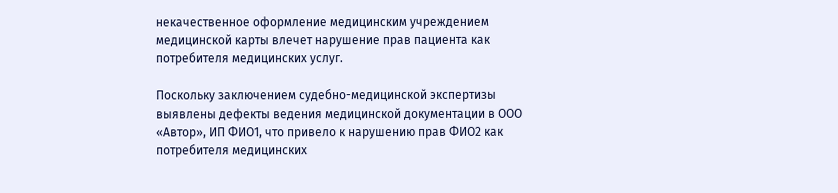некачественное оформление медицинским учреждением медицинской карты влечет нарушение прав пациента как потребителя медицинских услуг.

Поскольку заключением судебно-медицинской экспертизы выявлены дефекты ведения медицинской документации в ООО «Автор», ИП ФИО1, что привело к нарушению прав ФИО2 как потребителя медицинских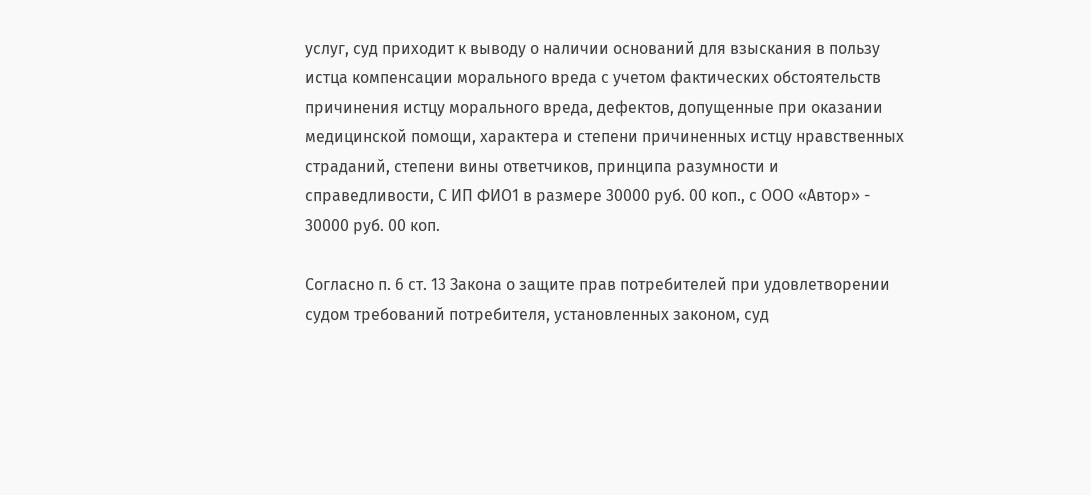услуг, суд приходит к выводу о наличии оснований для взыскания в пользу истца компенсации морального вреда с учетом фактических обстоятельств причинения истцу морального вреда, дефектов, допущенные при оказании медицинской помощи, характера и степени причиненных истцу нравственных страданий, степени вины ответчиков, принципа разумности и справедливости, С ИП ФИО1 в размере 30000 руб. 00 коп., с ООО «Автор» - 30000 руб. 00 коп.

Согласно п. 6 ст. 13 Закона о защите прав потребителей при удовлетворении судом требований потребителя, установленных законом, суд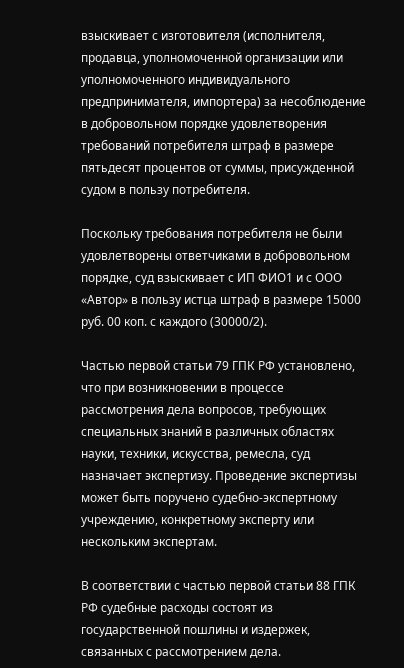взыскивает с изготовителя (исполнителя, продавца, уполномоченной организации или уполномоченного индивидуального предпринимателя, импортера) за несоблюдение в добровольном порядке удовлетворения требований потребителя штраф в размере пятьдесят процентов от суммы, присужденной судом в пользу потребителя.

Поскольку требования потребителя не были удовлетворены ответчиками в добровольном порядке, суд взыскивает с ИП ФИО1 и с ООО «Автор» в пользу истца штраф в размере 15000 руб. 00 коп. с каждого (30000/2).

Частью первой статьи 79 ГПК РФ установлено, что при возникновении в процессе рассмотрения дела вопросов, требующих специальных знаний в различных областях науки, техники, искусства, ремесла, суд назначает экспертизу. Проведение экспертизы может быть поручено судебно-экспертному учреждению, конкретному эксперту или нескольким экспертам.

В соответствии с частью первой статьи 88 ГПК РФ судебные расходы состоят из государственной пошлины и издержек, связанных с рассмотрением дела.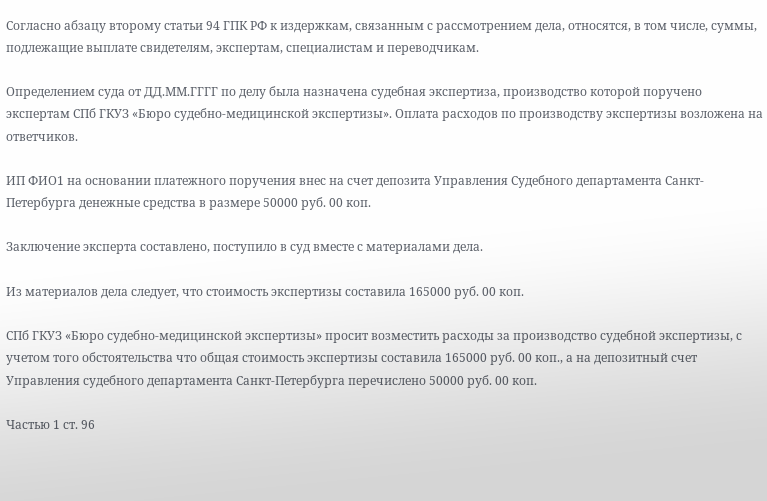Согласно абзацу второму статьи 94 ГПК РФ к издержкам, связанным с рассмотрением дела, относятся, в том числе, суммы, подлежащие выплате свидетелям, экспертам, специалистам и переводчикам.

Определением суда от ДД.ММ.ГГГГ по делу была назначена судебная экспертиза, производство которой поручено экспертам СПб ГКУЗ «Бюро судебно-медицинской экспертизы». Оплата расходов по производству экспертизы возложена на ответчиков.

ИП ФИО1 на основании платежного поручения внес на счет депозита Управления Судебного департамента Санкт-Петербурга денежные средства в размере 50000 руб. 00 коп.

Заключение эксперта составлено, поступило в суд вместе с материалами дела.

Из материалов дела следует, что стоимость экспертизы составила 165000 руб. 00 коп.

СПб ГКУЗ «Бюро судебно-медицинской экспертизы» просит возместить расходы за производство судебной экспертизы, с учетом того обстоятельства что общая стоимость экспертизы составила 165000 руб. 00 коп., а на депозитный счет Управления судебного департамента Санкт-Петербурга перечислено 50000 руб. 00 коп.

Частью 1 ст. 96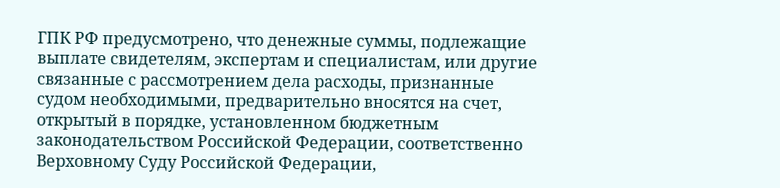ГПК РФ предусмотрено, что денежные суммы, подлежащие выплате свидетелям, экспертам и специалистам, или другие связанные с рассмотрением дела расходы, признанные судом необходимыми, предварительно вносятся на счет, открытый в порядке, установленном бюджетным законодательством Российской Федерации, соответственно Верховному Суду Российской Федерации,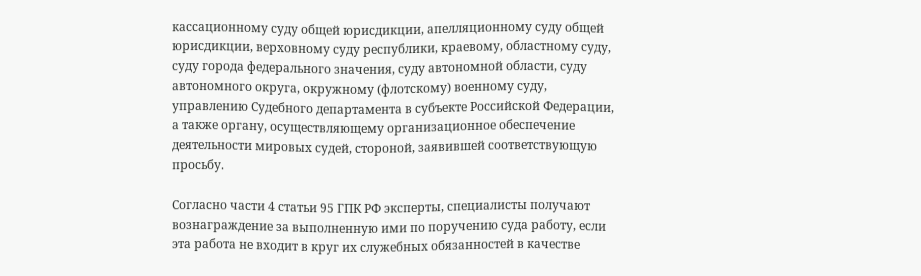кассационному суду общей юрисдикции, апелляционному суду общей юрисдикции, верховному суду республики, краевому, областному суду, суду города федерального значения, суду автономной области, суду автономного округа, окружному (флотскому) военному суду, управлению Судебного департамента в субъекте Российской Федерации, а также органу, осуществляющему организационное обеспечение деятельности мировых судей, стороной, заявившей соответствующую просьбу.

Согласно части 4 статьи 95 ГПК РФ эксперты, специалисты получают вознаграждение за выполненную ими по поручению суда работу, если эта работа не входит в круг их служебных обязанностей в качестве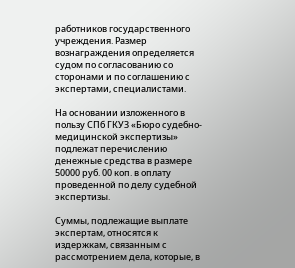работников государственного учреждения. Размер вознаграждения определяется судом по согласованию со сторонами и по соглашению с экспертами, специалистами.

На основании изложенного в пользу СПб ГКУЗ «Бюро судебно-медицинской экспертизы» подлежат перечислению денежные средства в размере 50000 руб. 00 коп. в оплату проведенной по делу судебной экспертизы.

Суммы, подлежащие выплате экспертам, относятся к издержкам, связанным с рассмотрением дела, которые, в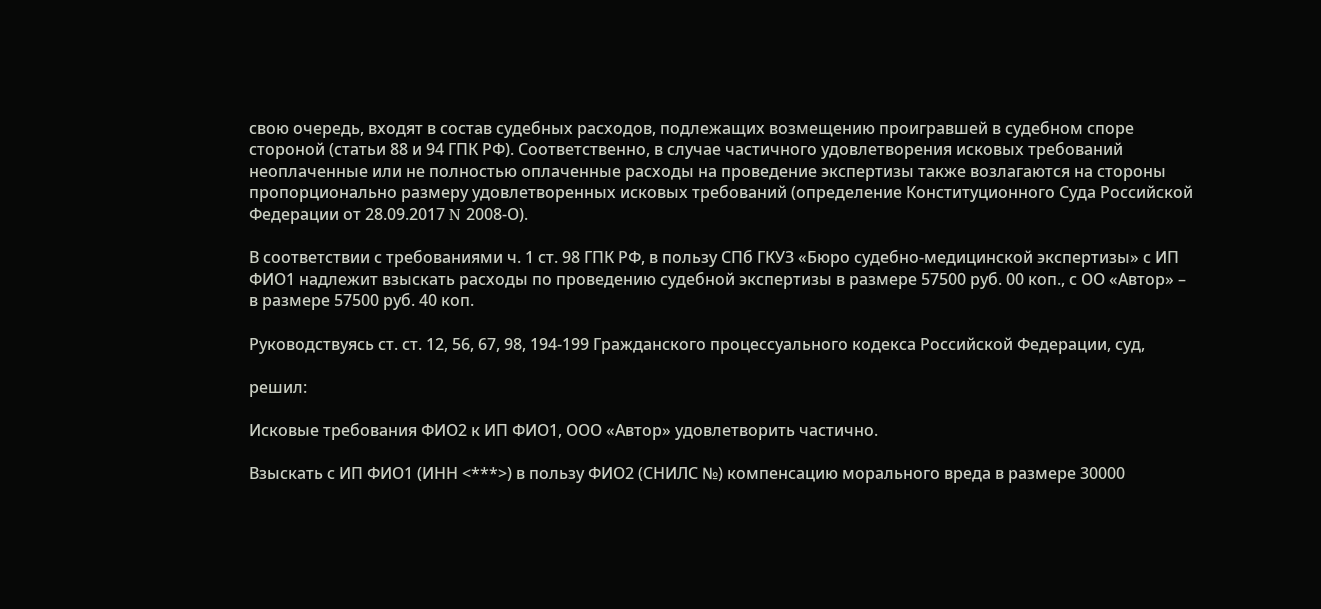свою очередь, входят в состав судебных расходов, подлежащих возмещению проигравшей в судебном споре стороной (статьи 88 и 94 ГПК РФ). Соответственно, в случае частичного удовлетворения исковых требований неоплаченные или не полностью оплаченные расходы на проведение экспертизы также возлагаются на стороны пропорционально размеру удовлетворенных исковых требований (определение Конституционного Суда Российской Федерации от 28.09.2017 N 2008-О).

В соответствии с требованиями ч. 1 ст. 98 ГПК РФ, в пользу СПб ГКУЗ «Бюро судебно-медицинской экспертизы» с ИП ФИО1 надлежит взыскать расходы по проведению судебной экспертизы в размере 57500 руб. 00 коп., с ОО «Автор» – в размере 57500 руб. 40 коп.

Руководствуясь ст. ст. 12, 56, 67, 98, 194-199 Гражданского процессуального кодекса Российской Федерации, суд,

решил:

Исковые требования ФИО2 к ИП ФИО1, ООО «Автор» удовлетворить частично.

Взыскать с ИП ФИО1 (ИНН <***>) в пользу ФИО2 (СНИЛС №) компенсацию морального вреда в размере 30000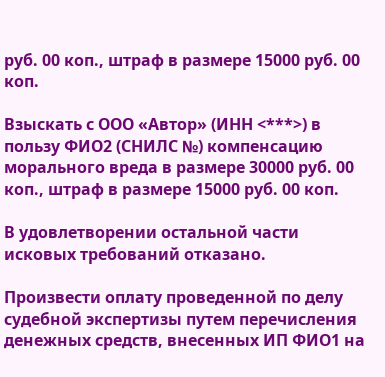руб. 00 коп., штраф в размере 15000 руб. 00 коп.

Взыскать с ООО «Автор» (ИНН <***>) в пользу ФИО2 (СНИЛС №) компенсацию морального вреда в размере 30000 руб. 00 коп., штраф в размере 15000 руб. 00 коп.

В удовлетворении остальной части исковых требований отказано.

Произвести оплату проведенной по делу судебной экспертизы путем перечисления денежных средств, внесенных ИП ФИО1 на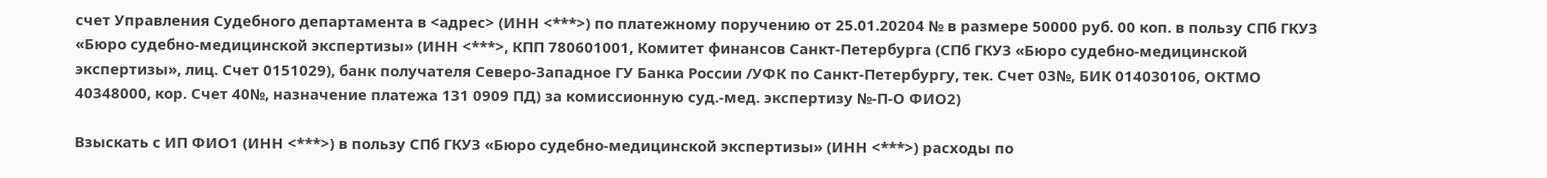счет Управления Судебного департамента в <адрес> (ИНН <***>) по платежному поручению от 25.01.20204 № в размере 50000 руб. 00 коп. в пользу СПб ГКУЗ «Бюро судебно-медицинской экспертизы» (ИНН <***>, КПП 780601001, Комитет финансов Санкт-Петербурга (СПб ГКУЗ «Бюро судебно-медицинской экспертизы», лиц. Счет 0151029), банк получателя Северо-Западное ГУ Банка России /УФК по Санкт-Петербургу, тек. Счет 03№, БИК 014030106, ОКТМО 40348000, кор. Счет 40№, назначение платежа 131 0909 ПД) за комиссионную суд.-мед. экспертизу №-П-О ФИО2)

Взыскать с ИП ФИО1 (ИНН <***>) в пользу СПб ГКУЗ «Бюро судебно-медицинской экспертизы» (ИНН <***>) расходы по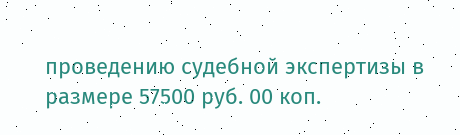проведению судебной экспертизы в размере 57500 руб. 00 коп.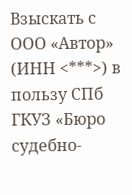Взыскать с ООО «Автор» (ИНН <***>) в пользу СПб ГКУЗ «Бюро судебно-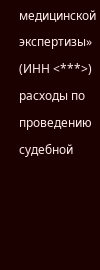медицинской экспертизы» (ИНН <***>) расходы по проведению судебной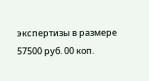экспертизы в размере 57500 руб. 00 коп.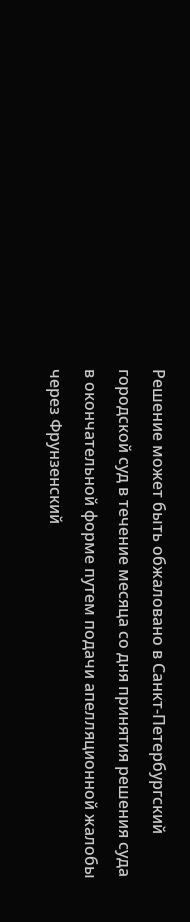Решение может быть обжаловано в Санкт-Петербургский городской суд в течение месяца со дня принятия решения суда в окончательной форме путем подачи апелляционной жалобы через Фрунзенский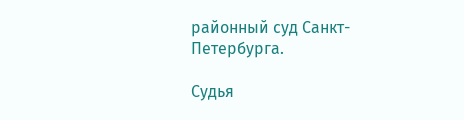районный суд Санкт-Петербурга.

Судья